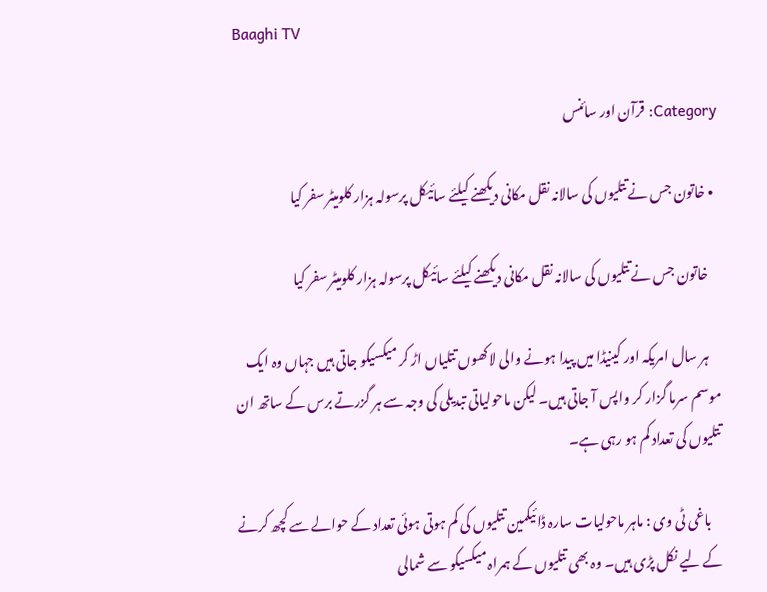Baaghi TV

Category: قرآن اور سائنس

  • خاتون جس نےتتلیوں کی سالانہ نقل مکانی دیکھنے کیلئے سائیکل پرسولہ ہزار کلومیٹر سفر کیا

    خاتون جس نےتتلیوں کی سالانہ نقل مکانی دیکھنے کیلئے سائیکل پرسولہ ہزار کلومیٹر سفر کیا

    ہر سال امریکہ اور کینیڈا میں پیدا ہونے والی لاکھوں تتلیاں اڑ کر میکسیکو جاتی ہیں جہاں وہ ایک موسم سرما گزار کر واپس آ جاتی ہیں۔ لیکن ماحولیاتی تبدیلی کی وجہ سے ہر گزرتے برس کے ساتھ ان تتلیوں کی تعداد کم ہو رہی ہے۔

    باغی ٹی وی : ماہر ماحولیات سارہ ڈائیکمین تتلیوں کی کم ہوتی ہوئی تعداد کے حوالے سے کچھ کرنے کے لیے نکل پڑی ہیں۔ وہ بھی تتلیوں کے ہمراہ میکسیکو سے شمالی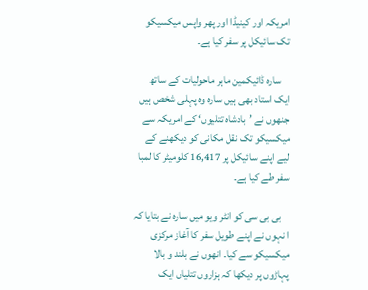امریکہ اور کینیڈا اور پھر واپس میکسیکو تک سائیکل پر سفر کیا ہے۔

    سارہ ڈائیکمین ماہر ماحولیات کے ساتھ ایک استاد بھی ہیں سارہ وہ پہلی شخص ہیں جنھوں نے ’بادشاہ تتلیوں‘ کے امریکہ سے میکسیکو تک نقل مکانی کو دیکھنے کے لیے اپنے سائیکل پر 16,417 کلومیٹر کا لمبا سفر طے کیا ہے۔

    بی بی سی کو انٹر ویو میں سارہ نے بتایا کہ ا نہوں نے اپنے طویل سفر کا آغاز مرکزی میکسیکو سے کیا۔ انھوں نے بلند و بالا پہاڑوں پر دیکھا کہ ہزاروں تتلیاں ایک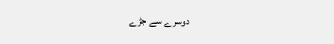دوسرے سے جڑے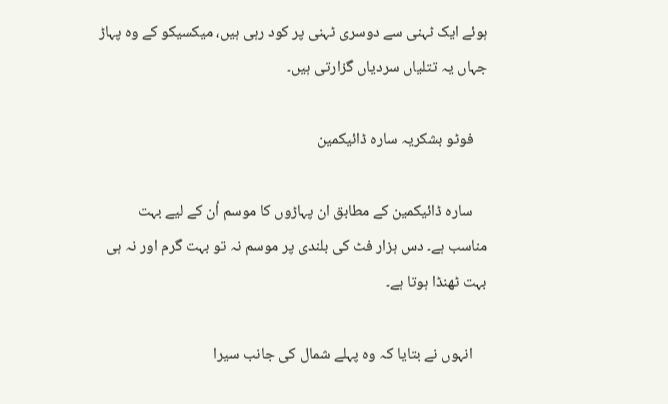ہوئے ایک ٹہنی سے دوسری ٹہنی پر کود رہی ہیں، میکسیکو کے وہ پہاڑ جہاں یہ تتلیاں سردیاں گزارتی ہیں۔

    فوٹو بشکریہ سارہ ڈائیکمین

    سارہ ڈائیکمین کے مطابق ان پہاڑوں کا موسم اُن کے لیے بہت مناسب ہے۔ دس ہزار فٹ کی بلندی پر موسم نہ تو بہت گرم اور نہ ہی بہت ٹھنڈا ہوتا ہے۔

    انہوں نے بتایا کہ وہ پہلے شمال کی جانب سیرا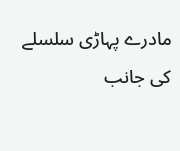مادرے پہاڑی سلسلے کی جانب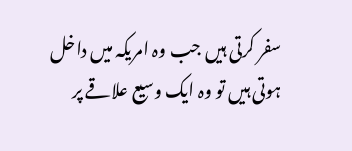سفر کرتی ہیں جب وہ امریکہ میں داخل ہوتی ہیں تو وہ ایک وسیع علاقے پر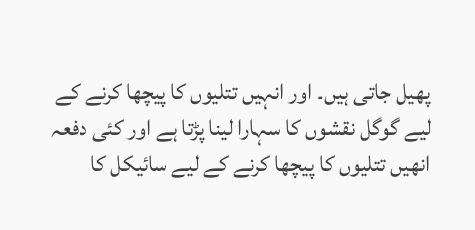پھیل جاتی ہیں۔ اور انہیں تتلیوں کا پیچھا کرنے کے لیے گوگل نقشوں کا سہارا لینا پڑتا ہے اور کئی دفعہ انھیں تتلیوں کا پیچھا کرنے کے لیے سائیکل کا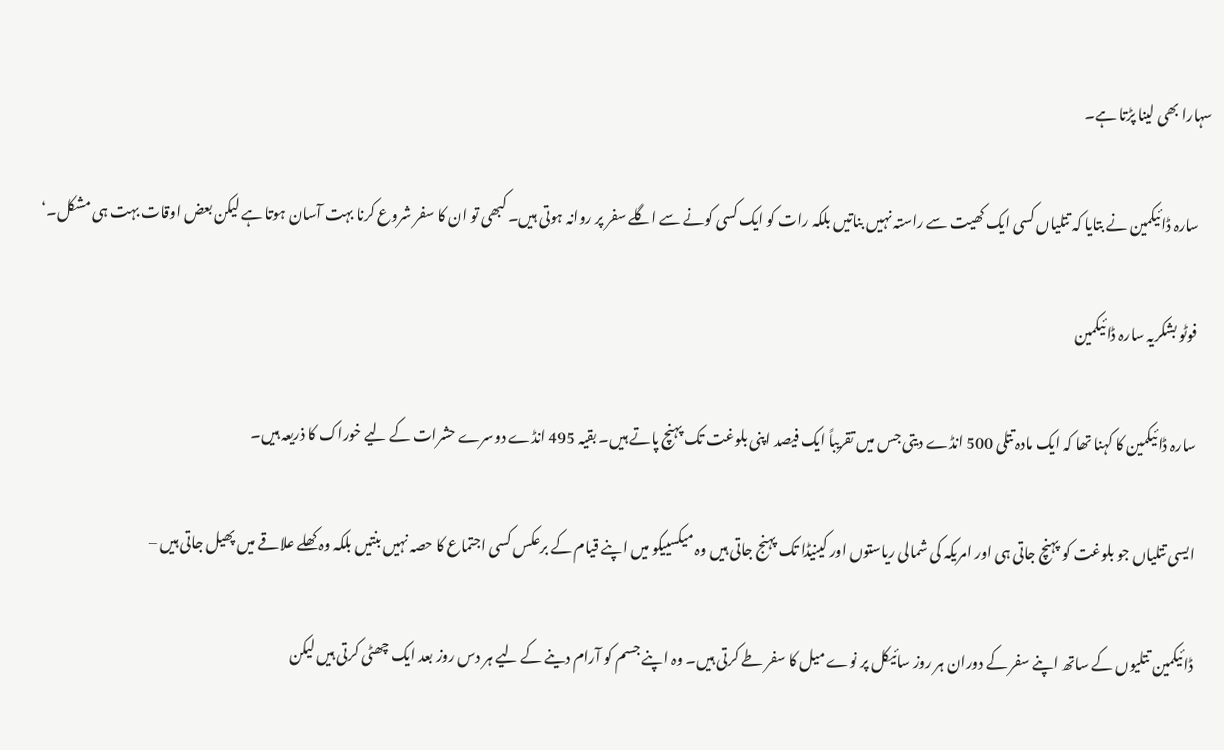سہارا بھی لینا پڑتا ہے۔

    سارہ ڈائیکمین نے بتایا کہ تتلیاں کسی ایک کھیت سے راستہ نہیں بناتیں بلکہ رات کو ایک کسی کونے سے اگلے سفر پر روانہ ہوتی ہیں۔ کبھی تو ان کا سفر شروع کرنا بہت آسان ہوتا ہے لیکن بعض اوقات بہت ہی مشکل۔‘

    فوٹو بشکریہ سارہ ڈائیکمین

    سارہ ڈائیکمین کا کہنا تھا کہ ایک مادہ تتلی 500 انڈے دیتی جس میں تقریباً ایک فیصد اپنی بلوغت تک پہنچ پاتے ہیں۔ بقیہ 495 انڈے دوسرے حشرات کے لیے خوراک کا ذریعہ ہیں۔

    ایسی تتلیاں جو بلوغت کو پہنچ جاتی ہی اور امریکہ کی شمالی ریاستوں اور کینیڈا تک پہنج جاتی ہیں وہ میکسییکو میں اپنے قیام کے برعکس کسی اجتماع کا حصہ نہیں بنتیں بلکہ وہ کھلے علاقے میں پھیل جاتی ہیں –

    ڈائیکمین تتلیوں کے ساتھ اپنے سفر کے دوران ہر روز سائیکل پر نوے میل کا سفر طے کرتی ہیں۔ وہ اپنے جسم کو آرام دینے کے لیے ہر دس روز بعد ایک چھٹی کرتی ہیں لیکن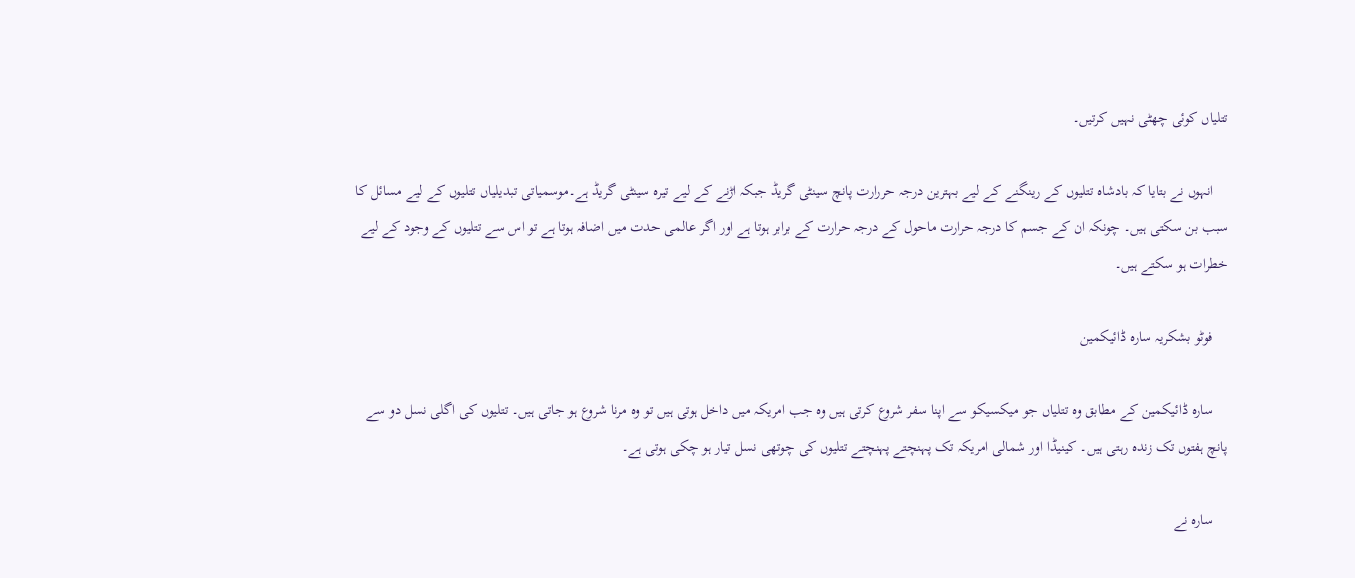تتلیاں کوئی چھٹی نہیں کرتیں۔

    انہوں نے بتایا کہ بادشاہ تتلیوں کے رینگنے کے لیے بہترین درجہ حررارت پانچ سینٹی گریڈ جبکہ اڑنے کے لیے تیرہ سینٹی گریڈ ہے۔موسمیاتی تبدیلیاں تتلیوں کے لیے مسائل کا سبب بن سکتی ہیں۔ چونکہ ان کے جسم کا درجہ حرارت ماحول کے درجہ حرارت کے برابر ہوتا ہے اور اگر عالمی حدت میں اضافہ ہوتا ہے تو اس سے تتلیوں کے وجود کے لیے خطرات ہو سکتے ہیں۔

    فوٹو بشکریہ سارہ ڈائیکمین

    سارہ ڈائیکمین کے مطابق وہ تتلیاں جو میکسیکو سے اپنا سفر شروع کرتی ہیں وہ جب امریکہ میں داخل ہوتی ہیں تو وہ مرنا شروع ہو جاتی ہیں۔ تتلیوں کی اگلی نسل دو سے پانچ ہفتوں تک زندہ رہتی ہیں۔ کینیڈا اور شمالی امریکہ تک پہنچتے پہنچتے تتلیوں کی چوتھی نسل تیار ہو چکی ہوتی ہے۔

    سارہ نے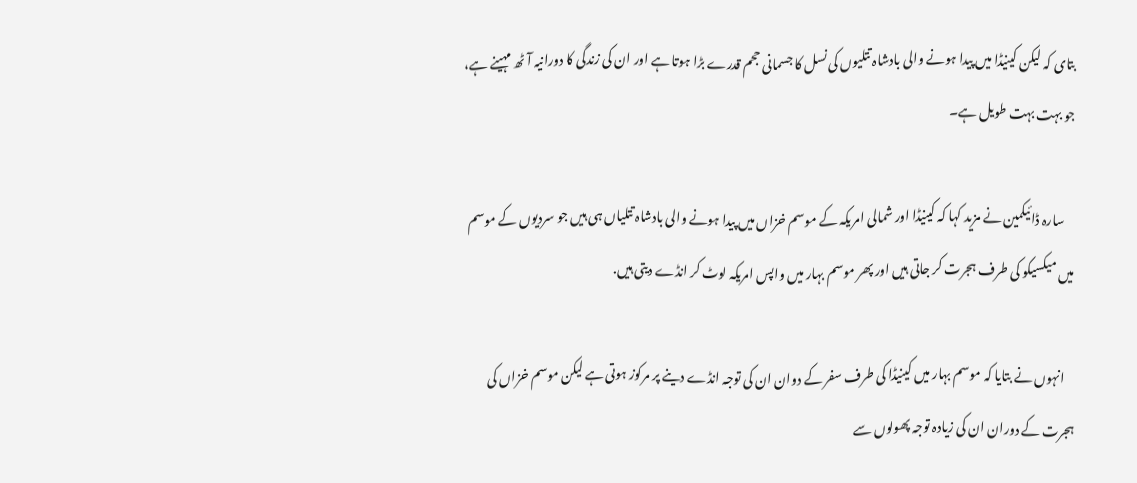بتای کہ لیکن کینیڈا میں پیدا ہونے والی بادشاہ تتلیوں کی نسل کا جسمانی حجم قدرے بڑا ہوتا ہے اور ان کی زندگی کا دورانیہ آٹھ مہینے ہے، جو بہت بہت طویل ہے۔

    سارہ ڈائیکمین نے مزید کہا کہ کینیڈا اور شمالی امریکہ کے موسم خزاں میں پیدا ہونے والی بادشاہ تتلیاں ہی ہیں جو سردیوں کے موسم میں میکسیکو کی طرف ہجرت کر جاتی ہیں اور پھر موسم بہار میں واپس امریکہ لوٹ کر انڈے دیتی ہیں.

    انہوں نے بتایا کہ موسم بہار میں کینیڈا کی طرف سفر کے دوان ان کی توجہ انڈے دینے پر مرکوز ہوتی ہے لیکن موسم خزاں کی ہجرت کے دوران ان کی زیادہ توجہ پھولوں سے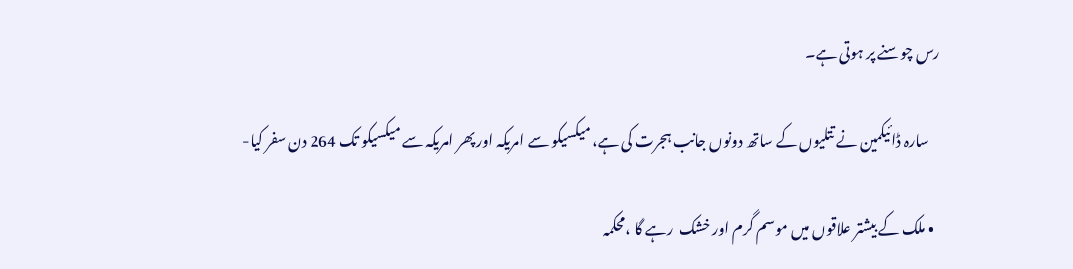رس چوسنے پر ہوتی ہے۔

    سارہ ڈائیکمین نے تتلیوں کے ساتھ دونوں جانب ہجرت کی ہے، میکسیکو سے امریکہ اور پھر امریکہ سے میکسیکو تک 264 دن سفر کیا-

  • ملک کے بیشتر علاقوں میں موسم گرم اور خشک  رہے گا ،محکمہ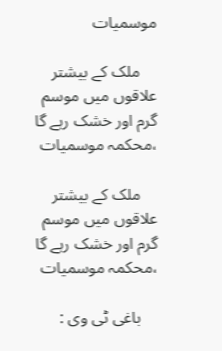موسمیات

    ملک کے بیشتر علاقوں میں موسم گرم اور خشک رہے گا ،محکمہ موسمیات

    ملک کے بیشتر علاقوں میں موسم گرم اور خشک رہے گا ،محکمہ موسمیات

    باغی ٹی وی :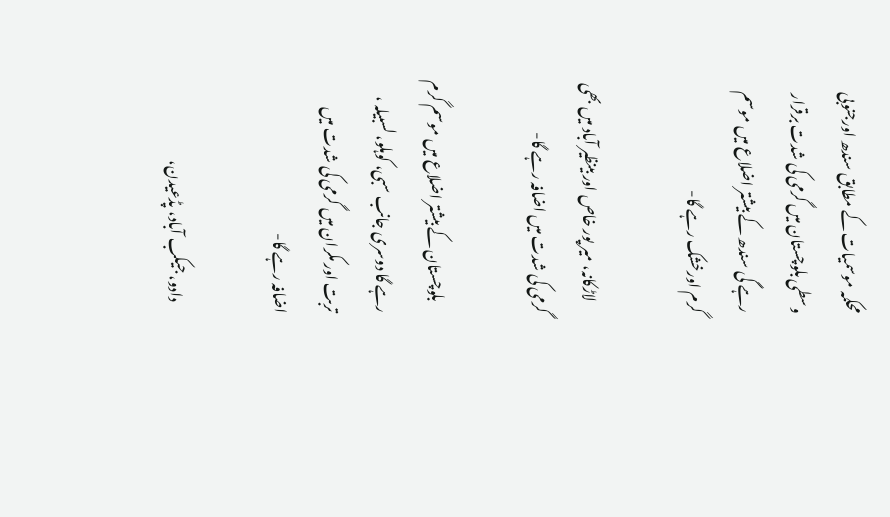محکمہ موسمیات کے مطابق سندھ اورجنوبی وسطی بلوچستان میں گرمی کی شدت برقرار رہے گی سندھ کے بیشتر اضلاع میں موسم گرم اورخشک رہے گا-

    لاڑکانہ، میر پور خاص اور بینظیر آباد میں بھی گرمی کی شدت میں اضافہ رہے گا-

    بلوچستان کے بیشتر اضلاع میں موسم گرم رہے گا دوسری جانب سبی، کوہلو، لسبیلہ ، تربت اور مکران میں گرمی کی شدت میں اضافہ رہے گا-

    دادو، جیکب آباد، پڈعیدن،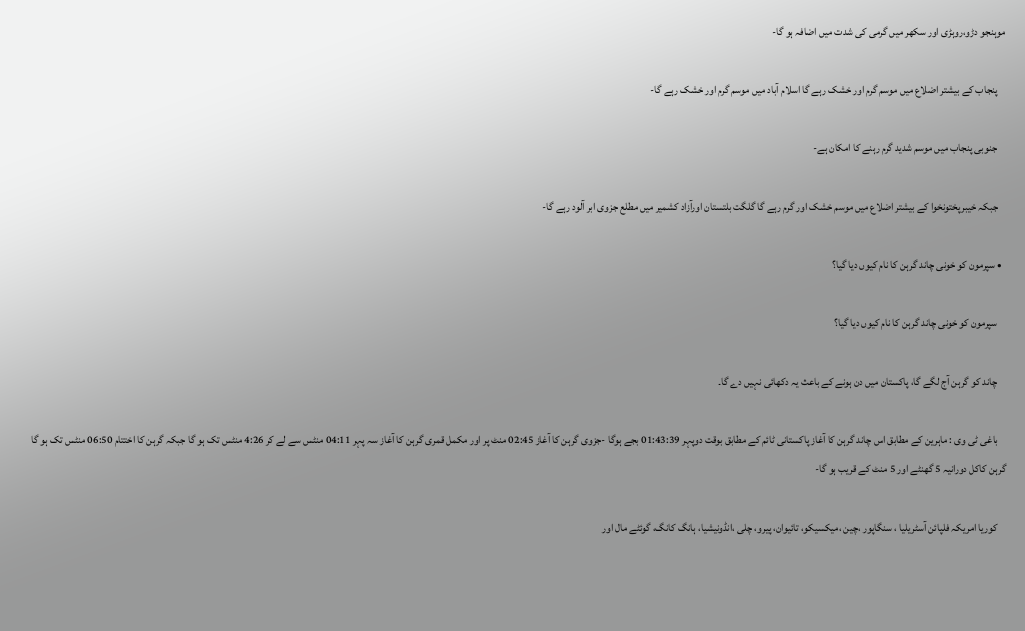موہنجو دڑو،روہڑی اور سکھر میں گرمی کی شدت میں اضافہ ہو گا-

    پنجاب کے بیشتر اضلاع میں موسم گرم اور خشک رہے گا اسلام آباد میں موسم گرم اور خشک رہے گا-

    جنوبی پنجاب میں موسم شدید گرم رہنے کا امکان ہے-

    جبکہ خیبرپختونخوا کے بیشتر اضلاع میں موسم خشک اور گرم رہے گا گلگت بلتستان اورآزاد کشمیر میں مطلع جزوی ابر آلود رہے گا-

  • سپرمون کو خونی چاند گرہن کا نام کیوں دیا گیا؟

    سپرمون کو خونی چاند گرہن کا نام کیوں دیا گیا؟

    چاند کو گرہن آج لگے گا، پاکستان میں دن ہونے کے باعث یہ دکھائی نہیں دے گا۔

    باغی ٹی وی : ماہرین کے مطابق اس چاند گرہن کا آغاز پاکستانی ٹائم کے مطابق بوقت دوپہر 01:43:39 بجے ہوگا -جزوی گرہن کا آغاز 02:45 منٹ پر اور مکمل قمری گرہن کا آغاز سہ پہر 04:11 منٹس سے لے کر 4:26 منٹس تک ہو گا جبکہ گرہن کا اختتام 06:50 منٹس تک ہو گا گرہن کاکل دورانیہ 5 گھنٹے اور 5 منٹ کے قریب ہو گا-

    کوریا امریکہ فلپائن آسٹریلیا ، سنگاپور ،چین ،میکسیکو، تائیوان، پیرو، چلی ،انڈونیشیا، ہانگ کانگ، گوئٹے مال اور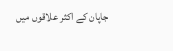جاپان کے اکثر علاقوں میں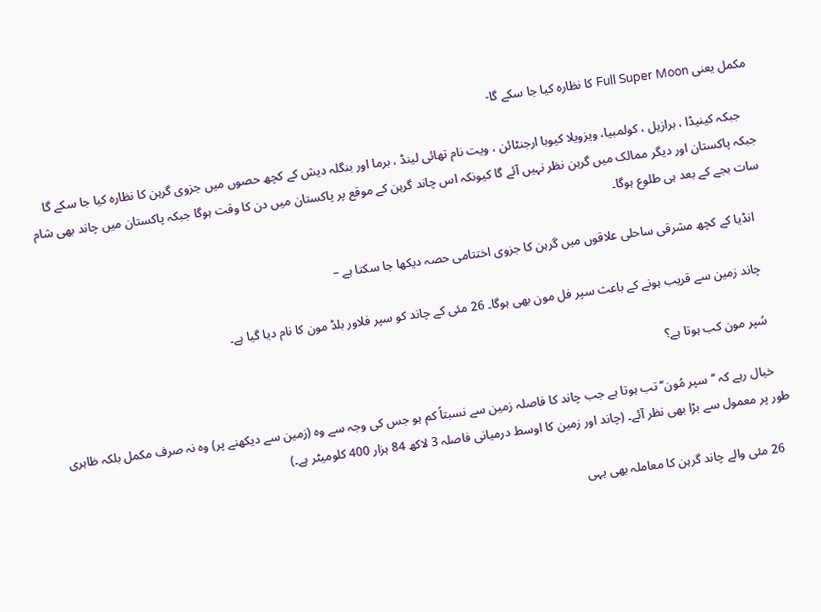مکمل یعنی Full Super Moon کا نظارہ کیا جا سکے گا-

    جبکہ کینیڈا ، برازیل ، کولمبیا، ویزویلا کیوبا ارجنٹائن ، ویت نام تھائی لینڈ ، برما اور بنگلہ دیش کے کچھ حصوں میں جزوی گرہن کا نظارہ کیا جا سکے گا جبکہ پاکستان اور دیگر ممالک میں گرہن نظر نہیں آئے گا کیونکہ اس چاند گرہن کے موقع پر پاکستان میں دن کا وقت ہوگا جبکہ پاکستان میں چاند بھی شام سات بجے کے بعد ہی طلوع ہوگا۔

    انڈیا کے کچھ مشرقی ساحلی علاقوں میں گرہن کا جزوی اختتامی حصہ دیکھا جا سکتا ہے –

    چاند زمین سے قریب ہونے کے باعث سپر فل مون بھی ہوگا۔ 26 مئی کے چاند کو سپر فلاور بلڈ مون کا نام دیا گیا ہے۔

    سُپر مون کب ہوتا ہے؟

    خیال رہے کہ ’’سپر مُون‘‘ تب ہوتا ہے جب چاند کا فاصلہ زمین سے نسبتاً کم ہو جس کی وجہ سے وہ (زمین سے دیکھنے پر) وہ نہ صرف مکمل بلکہ ظاہری طور پر معمول سے بڑا بھی نظر آئے۔ (چاند اور زمین کا اوسط درمیانی فاصلہ 3 لاکھ 84 ہزار 400 کلومیٹر ہے۔)

    26 مئی والے چاند گرہن کا معاملہ بھی یہی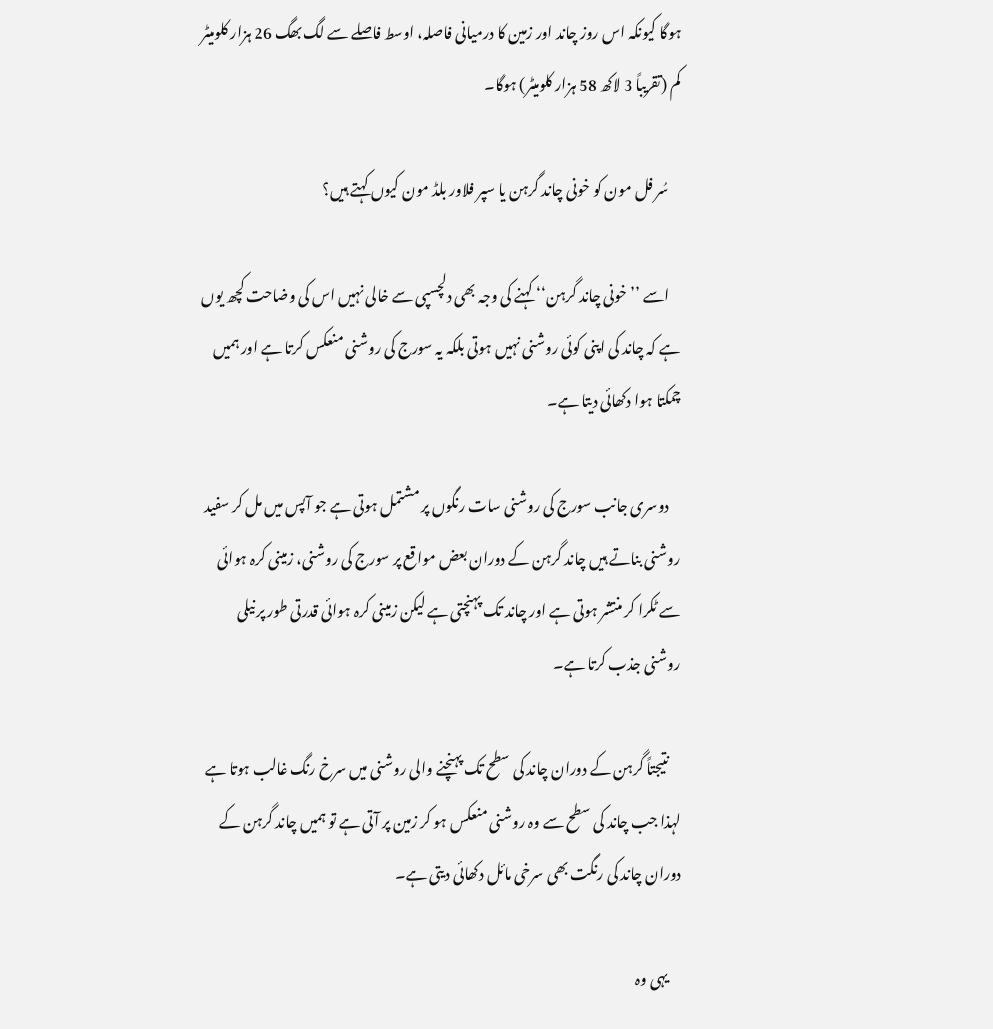ہوگا کیونکہ اس روز چاند اور زمین کا درمیانی فاصلہ، اوسط فاصلے سے لگ بھگ 26 ہزار کلومیٹر کم (تقریباً 3 لاکھ 58 ہزار کلومیٹر) ہوگا۔

    سُر فل مون کو خونی چاند گرہن یا سپر فلاور بلڈ مون کیوں کہتے ہیں؟

    اسے ’’خونی چاند گرہن‘‘ کہنے کی وجہ بھی دلچسپی سے خالی نہیں اس کی وضاحت کچھ یوں ہے کہ چاند کی اپنی کوئی روشنی نہیں ہوتی بلکہ یہ سورج کی روشنی منعکس کرتا ہے اور ہمیں چمکتا ہوا دکھائی دیتا ہے۔

    دوسری جانب سورج کی روشنی سات رنگوں پر مشتمل ہوتی ہے جو آپس میں مل کر سفید روشنی بناتے ہیں چاند گرہن کے دوران بعض مواقع پر سورج کی روشنی، زمینی کرہ ہوائی سے ٹکرا کر منتشر ہوتی ہے اور چاند تک پہنچتی ہے لیکن زمینی کرہ ہوائی قدرتی طور پر نیلی روشنی جذب کرتا ہے۔

    نتیجتاً گرہن کے دوران چاند کی سطح تک پہنچنے والی روشنی میں سرخ رنگ غالب ہوتا ہے لہذا جب چاند کی سطح سے وہ روشنی منعکس ہو کر زمین پر آتی ہے تو ہمیں چاند گرہن کے دوران چاند کی رنگت بھی سرخی مائل دکھائی دیتی ہے۔

    یہی وہ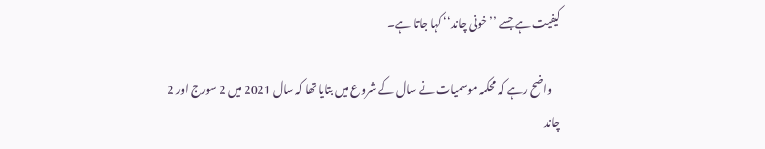کیفیت ہے جسے ’’خونی چاند‘‘ کہا جاتا ہے۔

    واضح رہے کہ محکمہ موسمیات نے سال کے شروع میں بتایا تھا کہ سال 2021 میں 2 سورج اور 2 چاند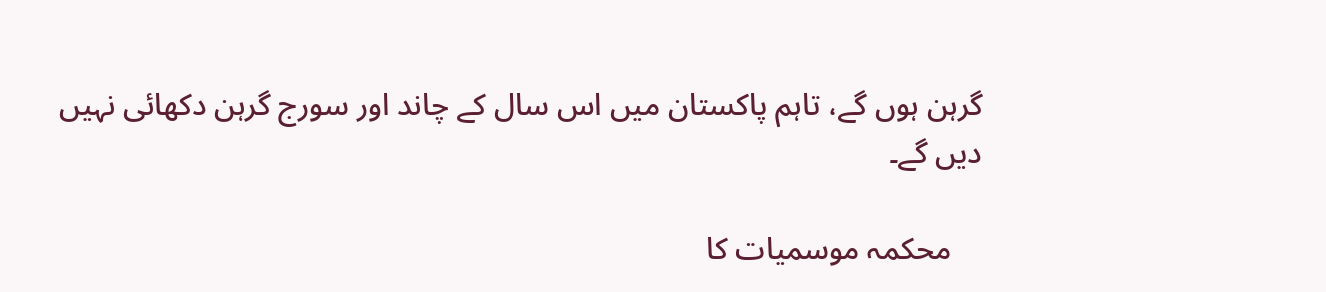گرہن ہوں گے، تاہم پاکستان میں اس سال کے چاند اور سورج گرہن دکھائی نہیں دیں گے۔

    محکمہ موسمیات کا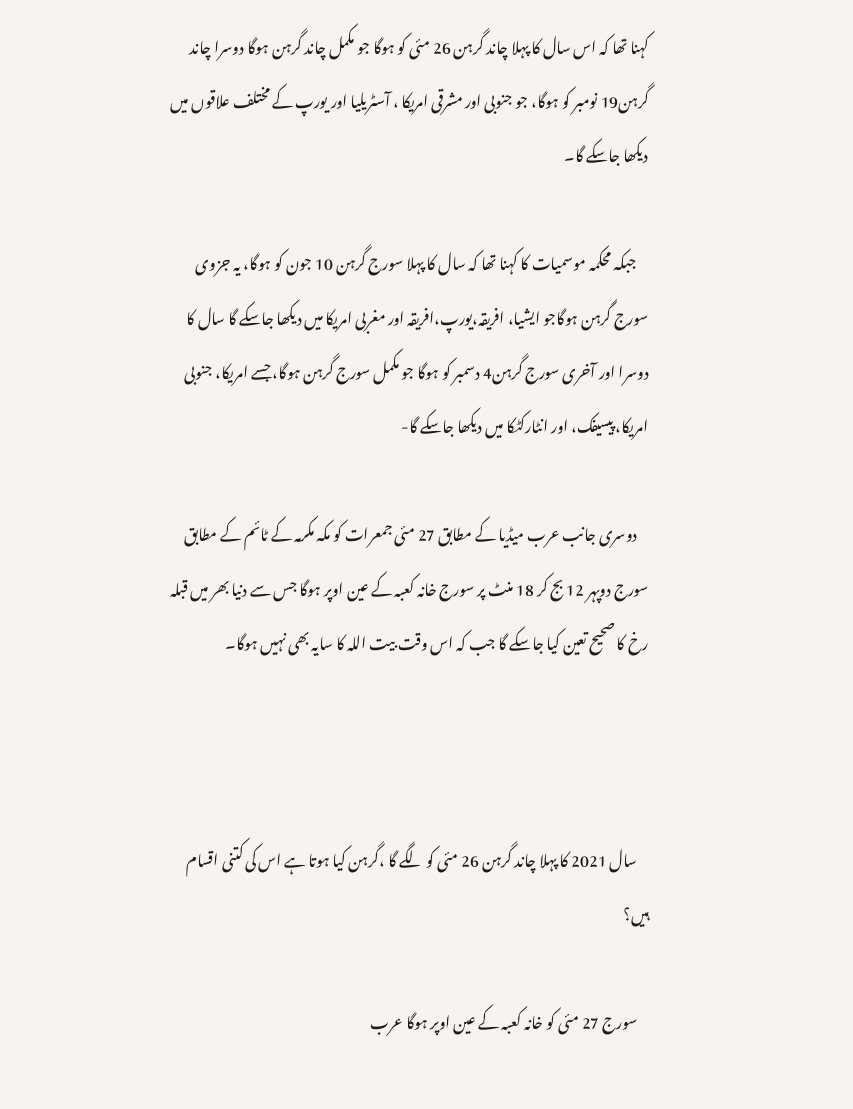کہنا تھا کہ اس سال کا پہلا چاند گرہن 26 مئی کو ہوگا جو مکمل چاند گرہن ہوگا دوسرا چاند گرہن19 نومبر کو ہوگا، جو جنوبی اور مشرقی امریکا ، آسٹریلیا اور یورپ کے مختلف علاقوں میں دیکھا جاسکے گا۔

    جبکہ محکمہ موسمیات کا کہنا تھا کہ سال کا پہلا سورج گرہن 10 جون کو ہوگا، یہ جزوی سورج گرہن ہوگاجو ایشیا، افریقہ،یورپ،افریقہ اور مغربی امریکا میں دیکھا جاسکے گا سال کا دوسرا اور آخری سورج گرہن4 دسمبر کو ہوگا جو مکمل سورج گرہن ہوگا، جسے امریکا، جنوبی امریکا، پیسیفک، اور انٹارکٹکا میں دیکھا جاسکے گا-

    دوسری جانب عرب میڈیا کے مطابق 27 مئی جمعرات کو مکہ مکرمہ کے ٹائم کے مطابق سورج دوپہر 12 بج کر 18 منٹ پر سورج خانہ کعبہ کے عین اوپر ہوگا جس سے دنیا بھر میں قبلہ رخ کا صحیح تعین کیا جاسکے گا جب کہ اس وقت بیت اللہ کا سایہ بھی نہیں ہوگا۔



    سال 2021 کا پہلا چاند گرہن 26 مئی کو لگے گا ،گرہن کیا ہوتا ہے اس کی کتنی اقسام ہیں؟

    سورج 27 مئی کو خانہ کعبہ کے عین اوپر ہوگا عرب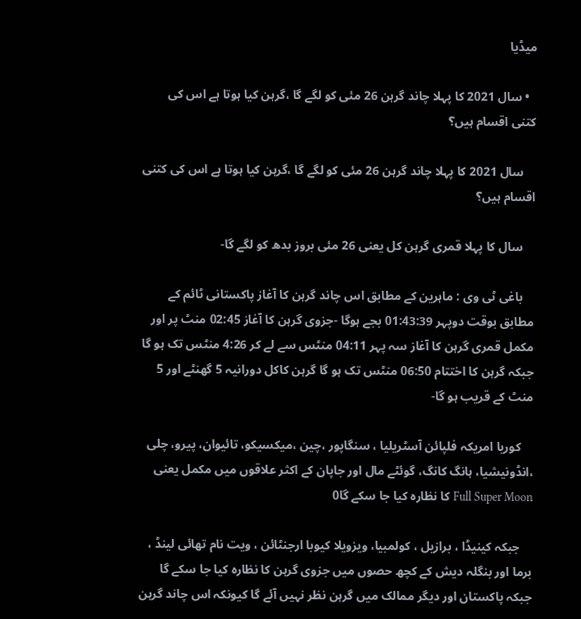میڈیا

  • سال 2021 کا پہلا چاند گرہن 26 مئی کو لگے گا ،گرہن کیا ہوتا ہے اس کی کتنی اقسام ہیں؟

    سال 2021 کا پہلا چاند گرہن 26 مئی کو لگے گا ،گرہن کیا ہوتا ہے اس کی کتنی اقسام ہیں؟

    سال کا پہلا قمری گرہن کل یعنی 26 مئی بروز بدھ کو لگے گا-

    باغی ٹی وی : ماہرین کے مطابق اس چاند گرہن کا آغاز پاکستانی ٹائم کے مطابق بوقت دوپہر 01:43:39 بجے ہوگا -جزوی گرہن کا آغاز 02:45 منٹ پر اور مکمل قمری گرہن کا آغاز سہ پہر 04:11 منٹس سے لے کر 4:26 منٹس تک ہو گا جبکہ گرہن کا اختتام 06:50 منٹس تک ہو گا گرہن کاکل دورانیہ 5 گھنٹے اور 5 منٹ کے قریب ہو گا-

    کوریا امریکہ فلپائن آسٹریلیا ، سنگاپور ،چین ،میکسیکو، تائیوان، پیرو، چلی ،انڈونیشیا، ہانگ کانگ، گوئٹے مال اور جاپان کے اکثر علاقوں میں مکمل یعنی Full Super Moon کا نظارہ کیا جا سکے گا0

    جبکہ کینیڈا ، برازیل ، کولمبیا، ویزویلا کیوبا ارجنٹائن ، ویت نام تھائی لینڈ ، برما اور بنگلہ دیش کے کچھ حصوں میں جزوی گرہن کا نظارہ کیا جا سکے گا جبکہ پاکستان اور دیگر ممالک میں گرہن نظر نہیں آئے گا کیونکہ اس چاند گرہن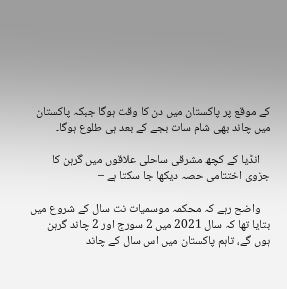کے موقع پر پاکستان میں دن کا وقت ہوگا جبکہ پاکستان میں چاند بھی شام سات بجے کے بعد ہی طلوع ہوگا۔

    انڈیا کے کچھ مشرقی ساحلی علاقوں میں گرہن کا جزوی اختتامی حصہ دیکھا جا سکتا ہے –

    واضح رہے کہ محکمہ موسمیات نت سال کے شروع میں بتایا تھا کہ سال 2021 میں 2 سورج اور 2 چاند گرہن ہوں گے، تاہم پاکستان میں اس سال کے چاند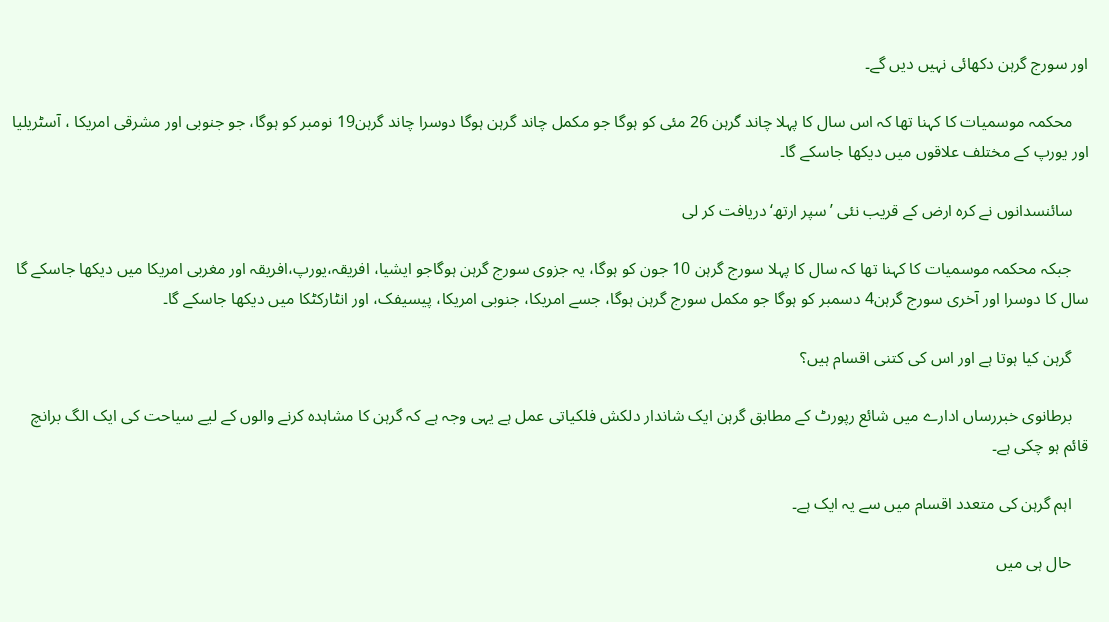اور سورج گرہن دکھائی نہیں دیں گے۔

    محکمہ موسمیات کا کہنا تھا کہ اس سال کا پہلا چاند گرہن 26 مئی کو ہوگا جو مکمل چاند گرہن ہوگا دوسرا چاند گرہن19 نومبر کو ہوگا، جو جنوبی اور مشرقی امریکا ، آسٹریلیا اور یورپ کے مختلف علاقوں میں دیکھا جاسکے گا۔

    سائنسدانوں نے کرہ ارض کے قریب نئی ’سپر ارتھ‘ دریافت کر لی

    جبکہ محکمہ موسمیات کا کہنا تھا کہ سال کا پہلا سورج گرہن 10 جون کو ہوگا، یہ جزوی سورج گرہن ہوگاجو ایشیا، افریقہ،یورپ،افریقہ اور مغربی امریکا میں دیکھا جاسکے گا سال کا دوسرا اور آخری سورج گرہن4 دسمبر کو ہوگا جو مکمل سورج گرہن ہوگا، جسے امریکا، جنوبی امریکا، پیسیفک، اور انٹارکٹکا میں دیکھا جاسکے گا۔

    گرہن کیا ہوتا ہے اور اس کی کتنی اقسام ہیں؟

    برطانوی خبررساں ادارے میں شائع رپورٹ کے مطابق گرہن ایک شاندار دلکش فلکیاتی عمل ہے یہی وجہ ہے کہ گرہن کا مشاہدہ کرنے والوں کے لیے سیاحت کی ایک الگ برانچ قائم ہو چکی ہے۔

    اہم گرہن کی متعدد اقسام میں سے یہ ایک ہے۔

    حال ہی میں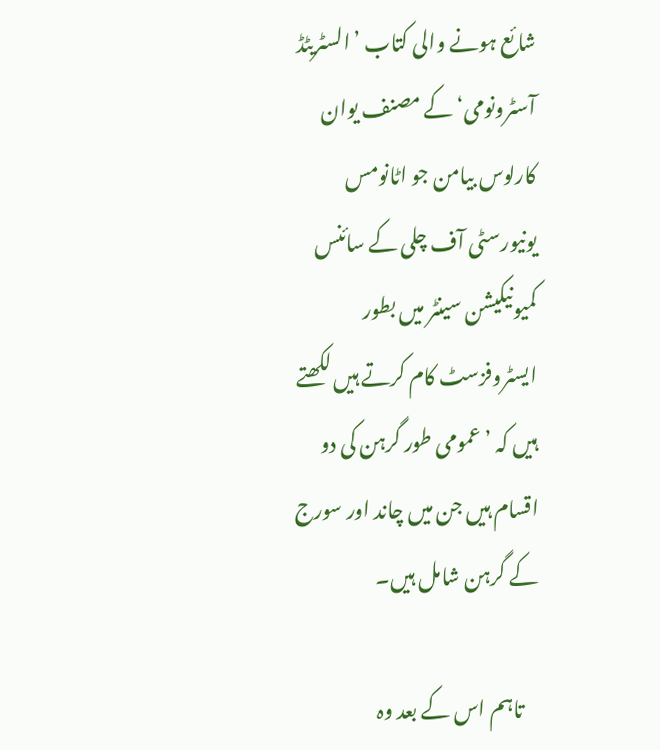شائع ہونے والی کتاب ’السٹریٹڈ آسٹرونومی‘ کے مصنف یوان کارلوس بیامن جو اٹانومس یونیورسٹی آف چلی کے سائنس کمیونیکیشن سینٹر میں بطور ایسٹروفزسٹ کام کرتے ہیں لکھتے ہیں کہ ’عمومی طور گرہن کی دو اقسام ہیں جن میں چاند اور سورج کے گرہن شامل ہیں۔

    تاہم اس کے بعد وہ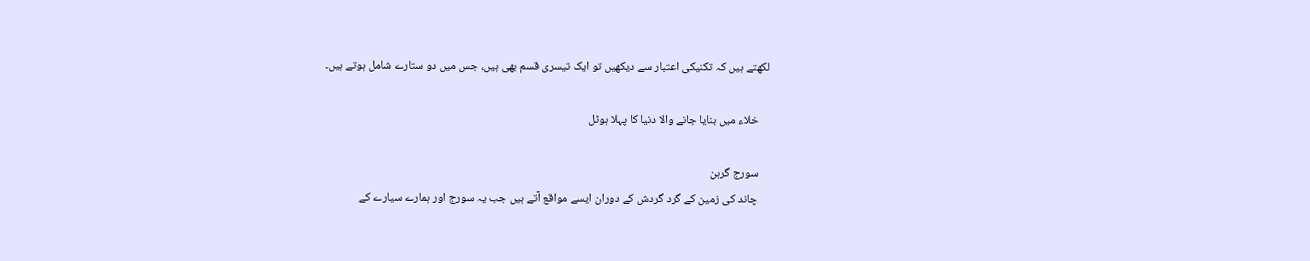لکھتے ہیں کہ تکنیکی اعتبار سے دیکھیں تو ایک تیسری قسم بھی ہیں، جس میں دو ستارے شامل ہوتے ہیں۔

    خلاء میں بنایا جانے والا دنیا کا پہلا ہوٹل

    سورج گرہن
    چاند کی زمین کے گرد گردش کے دوران ایسے مواقع آتے ہیں جب یہ سورج اور ہمارے سیارے کے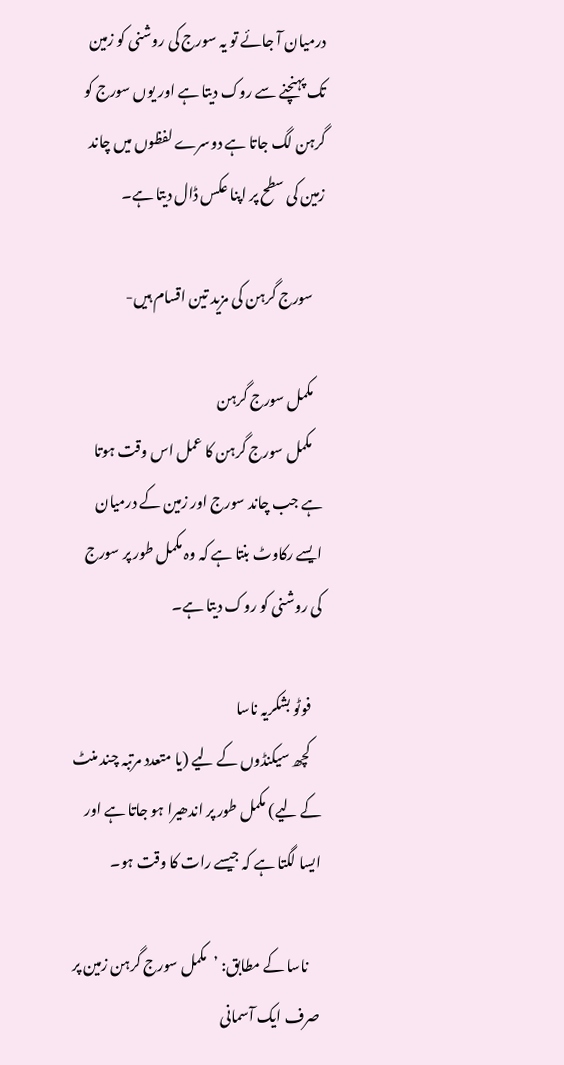درمیان آ جائے تو یہ سورج کی روشنی کو زمین تک پہنچنے سے روک دیتا ہے اور یوں سورج کو گرہن لگ جاتا ہے دوسرے لفظوں میں چاند زمین کی سطح پر اپنا عکس ڈال دیتا ہے۔

    سورج گرہن کی مزید تین اقسام ہیں-

    مکمل سورج گرہن
    مکمل سورج گرہن کا عمل اس وقت ہوتا ہے جب چاند سورج اور زمین کے درمیان ایسے رکاوٹ بنتا ہے کہ وہ مکمل طور پر سورج کی روشنی کو روک دیتا ہے۔

    فوٹو بشکریہ ناسا
    کچھ سیکنڈوں کے لیے (یا متعدد مرتبہ چند منٹ کے لیے) مکمل طور پر اندھیرا ہو جاتا ہے اور ایسا لگتا ہے کہ جیسے رات کا وقت ہو۔

    ناسا کے مطابق: ’مکمل سورج گرہن زمین پر صرف ایک آسمانی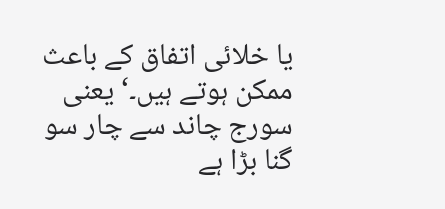یا خلائی اتفاق کے باعث ممکن ہوتے ہیں۔‘ یعنی سورج چاند سے چار سو گنا بڑا ہے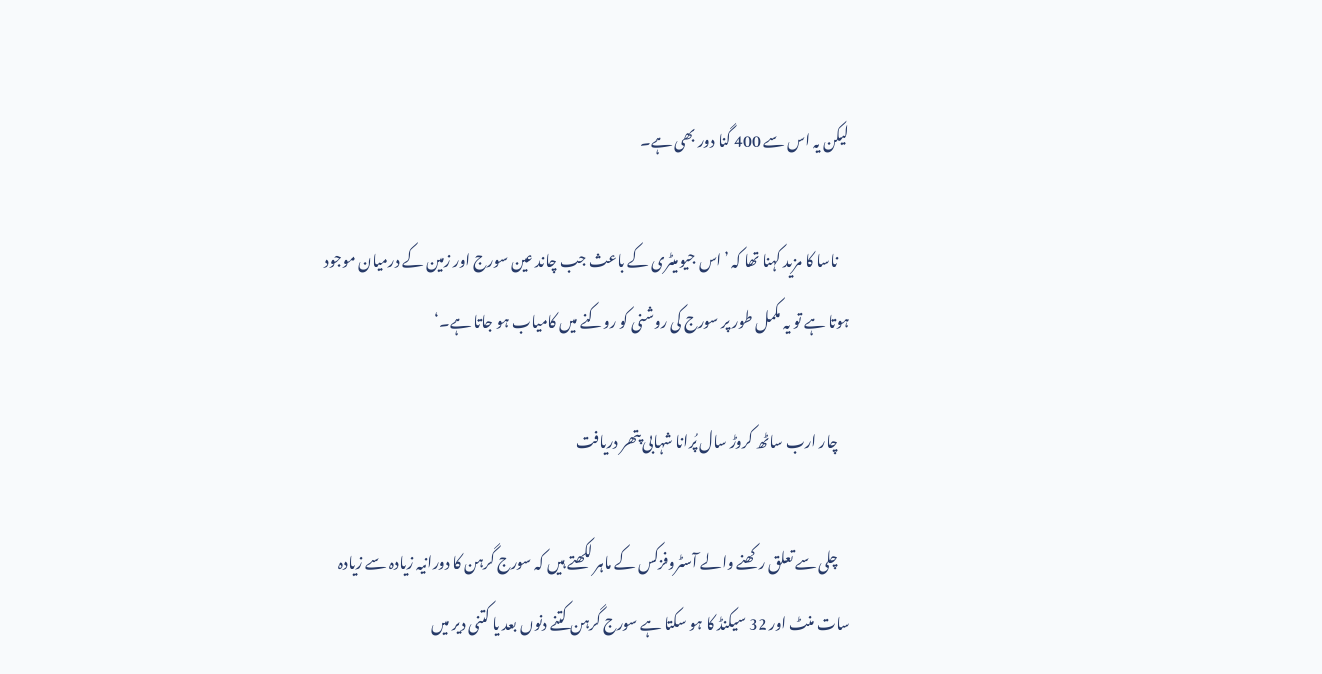لیکن یہ اس سے 400 گنا دور بھی ہے۔

    ناسا کا مزید کہنا تھا کہ ’اس جیومیٹری کے باعث جب چاند عین سورج اور زمین کے درمیان موجود ہوتا ہے تو یہ مکمل طور پر سورج کی روشنی کو روکنے میں کامیاب ہو جاتا ہے۔‘

    چار ارب ساٹھ کروڑ سال پُرانا شہابی پتھر دریافت

    چلی سے تعلق رکھنے والے آسٹروفزکس کے ماہر لکھتے ہیں کہ سورج گرہن کا دورانیہ زیادہ سے زیادہ سات منٹ اور 32 سیکنڈ کا ہو سکتا ہے سورج گرہن کتنے دنوں بعد یا کتنی دیر میں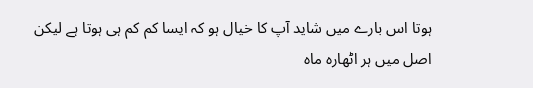ہوتا اس بارے میں شاید آپ کا خیال ہو کہ ایسا کم کم ہی ہوتا ہے لیکن اصل میں ہر اٹھارہ ماہ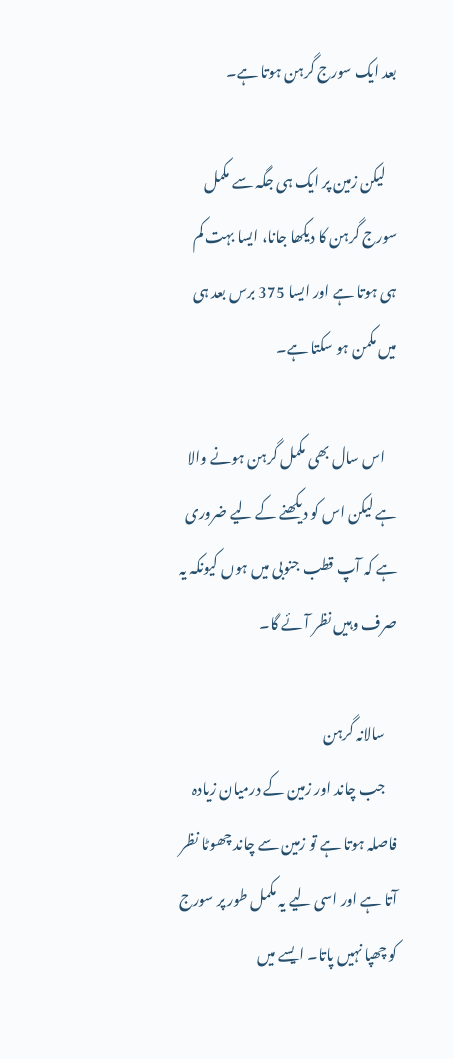بعد ایک سورج گرہن ہوتا ہے۔

    لیکن زمین پر ایک ہی جگہ سے مکمل سورج گرہن کا دیکھا جانا، ایسا بہت کم ہی ہوتا ہے اور ایسا 375 برس بعد ہی میں مکمن ہو سکتا ہے۔

    اس سال بھی مکمل گرہن ہونے والا ہے لیکن اس کو دیکھنے کے لیے ضروری ہے کہ آپ قطب جنوبی میں ہوں کیونکہ یہ صرف وہیں نظر آئے گا۔

    سالانہ گرہن
    جب چاند اور زمین کے درمیان زیادہ فاصلہ ہوتا ہے تو زمین سے چاند چھوٹا نظر آتا ہے اور اسی لیے یہ مکمل طور پر سورج کو چھپا نہیں پاتا۔ ایسے میں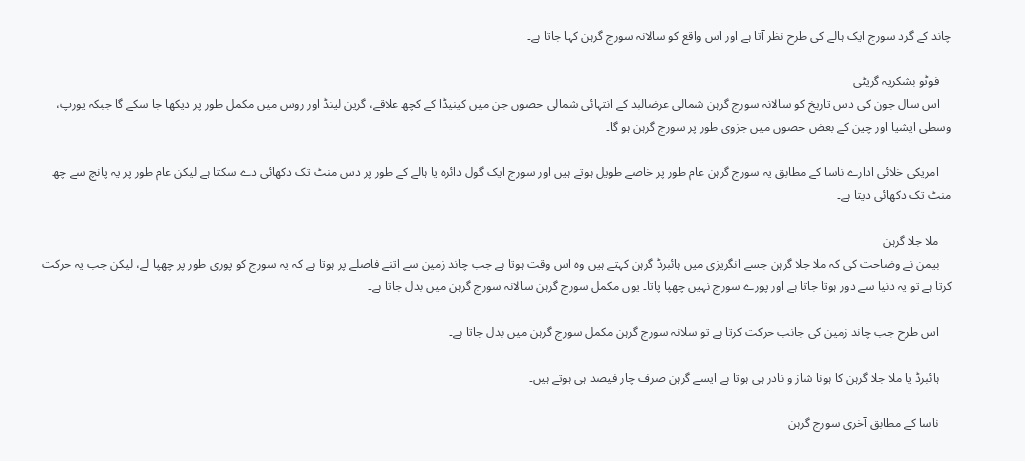چاند کے گرد سورج ایک ہالے کی طرح نظر آتا ہے اور اس واقع کو سالانہ سورج گرہن کہا جاتا ہے۔

    فوٹو بشکریہ گریٹی
    اس سال جون کی دس تاریخ کو سالانہ سورج گرہن شمالی عرضالبد کے انتہائی شمالی حصوں جن میں کینیڈا کے کچھ علاقے، گرین لینڈ اور روس میں مکمل طور پر دیکھا جا سکے گا جبکہ یورپ، وسطی ایشیا اور چین کے بعض حصوں میں جزوی طور پر سورج گرہن ہو گا۔

    امریکی خلائی ادارے ناسا کے مطابق یہ سورج گرہن عام طور پر خاصے طویل ہوتے ہیں اور سورج ایک گول دائرہ یا ہالے کے طور پر دس منٹ تک دکھائی دے سکتا ہے لیکن عام طور پر یہ پانچ سے چھ منٹ تک دکھائی دیتا ہے۔

    ملا جلا گرہن
    بیمن نے وضاحت کی کہ ملا جلا گرہن جسے انگریزی میں ہائبرڈ گرہن کہتے ہیں وہ اس وقت ہوتا ہے جب چاند زمین سے اتنے فاصلے پر ہوتا ہے کہ یہ سورج کو پوری طور پر چھپا لے، لیکن جب یہ حرکت کرتا ہے تو یہ دنیا سے دور ہوتا جاتا ہے اور پورے سورج نہیں چھپا پاتا۔ یوں مکمل سورج گرہن سالانہ سورج گرہن میں بدل جاتا ہے۔

    اس طرح جب چاند زمین کی جانب حرکت کرتا ہے تو سلانہ سورج گرہن مکمل سورج گرہن میں بدل جاتا ہے۔

    ہائبرڈ یا ملا جلا گرہن کا ہونا شاز و نادر ہی ہوتا ہے ایسے گرہن صرف چار فیصد ہی ہوتے ہیں۔

    ناسا کے مطابق آخری سورج گرہن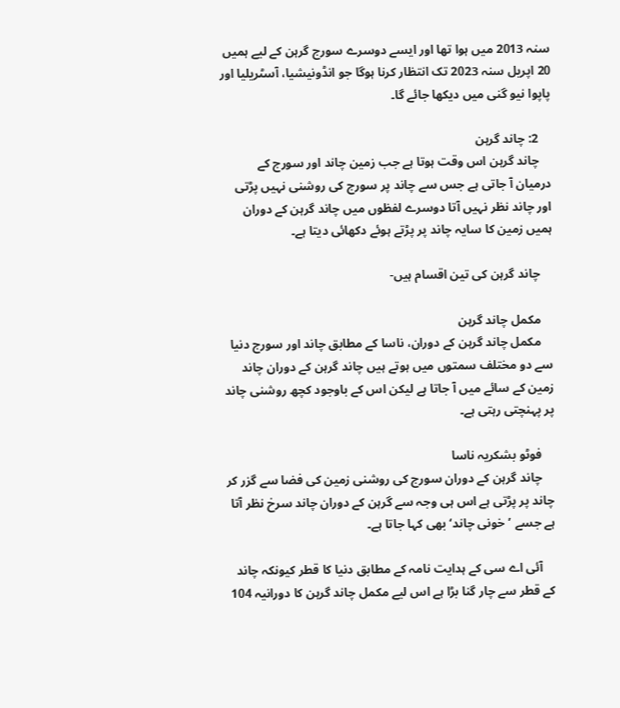سنہ 2013 میں ہوا تھا اور ایسے دوسرے سورج گرہن کے لیے ہمیں 20 اپریل سنہ 2023 تک انتظار کرنا ہوگا جو انڈونیشیا، آسٹریلیا اور پاپوا نیو گنی میں دیکھا جائے گا۔

    2: چاند گرہن
    چاند گرہن اس وقت ہوتا ہے جب زمین چاند اور سورج کے درمیان آ جاتی ہے جس سے چاند پر سورج کی روشنی نہیں پڑتی اور چاند نظر نہیں آتا دوسرے لفظوں میں چاند گرہن کے دوران ہمیں زمین کا سایہ چاند پر پڑتے ہوئے دکھائی دیتا ہے۔

    چاند گرہن کی تین اقسام ہیں-

    مکمل چاند گرہن
    مکمل چاند گرہن کے دوران، ناسا کے مطابق چاند اور سورج دنیا سے دو مختلف سمتوں میں ہوتے ہیں چاند گرہن کے دوران چاند زمین کے سائے میں آ جاتا ہے لیکن اس کے باوجود کچھ روشنی چاند پر پہنچتی رہتی ہے۔

    فوٹو بشکریہ ناسا
    چاند گرہن کے دوران سورج کی روشنی زمین کی فضا سے گزر کر چاند پر پڑتی ہے اس ہی وجہ سے گرہن کے دوران چاند سرخ نظر آتا ہے جسے ’خونی چاند‘ بھی کہا جاتا ہے۔

    آئی اے سی کے ہدایت نامہ کے مطابق دنیا کا قطر کیونکہ چاند کے قطر سے چار گنا بڑا ہے اس لیے مکمل چاند گرہن کا دورانیہ 104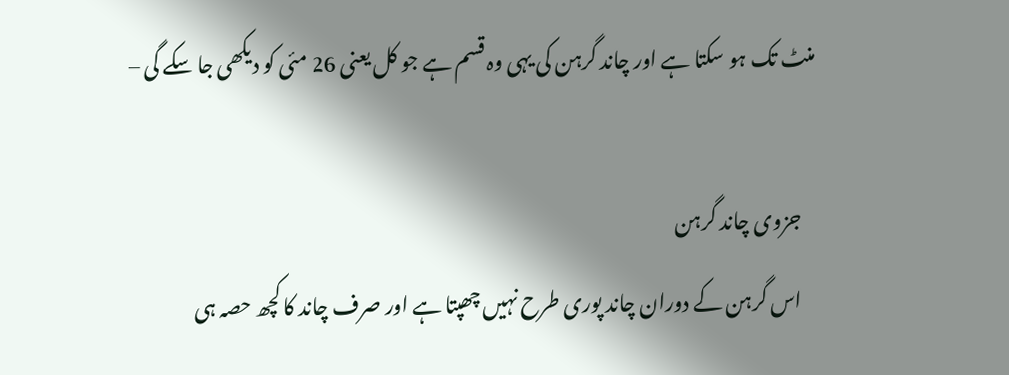منٹ تک ہو سکتا ہے اور چاند گرہن کی یہی وہ قسم ہے جو کل یعنی 26 مئی کو دیکھی جا سکے گی –

    جزوی چاند گرہن
    اس گرہن کے دوران چاند پوری طرح نہیں چھپتا ہے اور صرف چاند کا کچھ حصہ ہی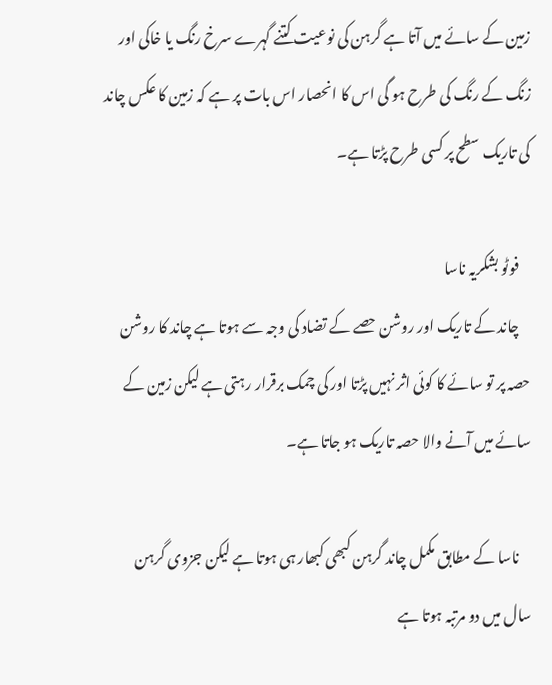زمین کے سائے میں آتا ہے گرہن کی نوعیت کتنے گہرے سرخ رنگ یا خاکی اور زنگ کے رنگ کی طرح ہو گی اس کا انحصار اس بات پر ہے کہ زمین کا عکس چاند کی تاریک سطح پر کسی طرح پڑتا ہے۔

    فوٹو بشکریہ ناسا
    چاند کے تاریک اور روشن حصے کے تضاد کی وجہ سے ہوتا ہے چاند کا روشن حصہ پر تو سائے کا کوئی اثر نہیں پڑتا اور کی چمک برقرار رہتی ہے لیکن زمین کے سائے میں آنے والا حصہ تاریک ہو جاتا ہے۔

    ناسا کے مطابق مکمل چاند گرہن کبھی کبھار ہی ہوتا ہے لیکن جزوی گرہن سال میں دو مرتبہ ہوتا ہے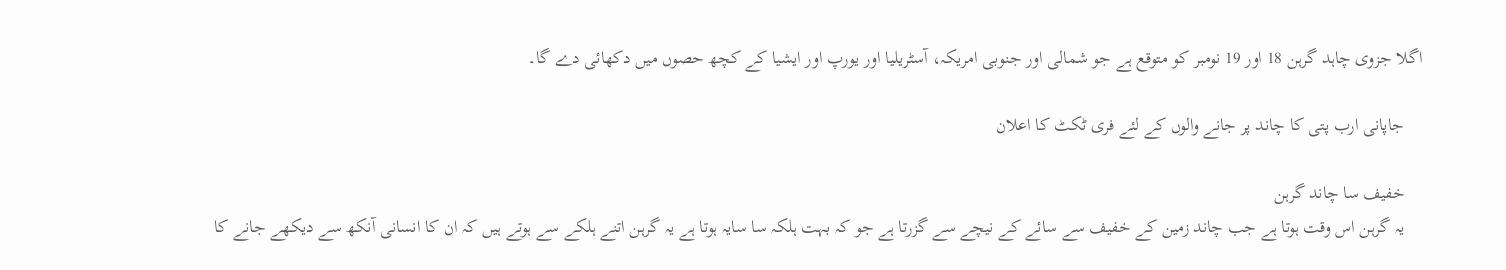اگلا جزوی چاہد گرہن 18 اور 19 نومبر کو متوقع ہے جو شمالی اور جنوبی امریکہ، آسٹریلیا اور یورپ اور ایشیا کے کچھ حصوں میں دکھائی دے گا۔

    جاپانی ارب پتی کا چاند پر جانے والوں کے لئے فری ٹکٹ کا اعلان

    خفیف سا چاند گرہن
    یہ گرہن اس وقت ہوتا ہے جب چاند زمین کے خفیف سے سائے کے نیچے سے گزرتا ہے جو کہ بہت ہلکہ سا سایہ ہوتا ہے یہ گرہن اتنے ہلکے سے ہوتے ہیں کہ ان کا انسانی آنکھ سے دیکھے جانے کا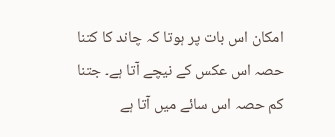امکان اس بات پر ہوتا کہ چاند کا کتنا حصہ اس عکس کے نیچے آتا ہے۔ جتنا کم حصہ اس سائے میں آتا ہے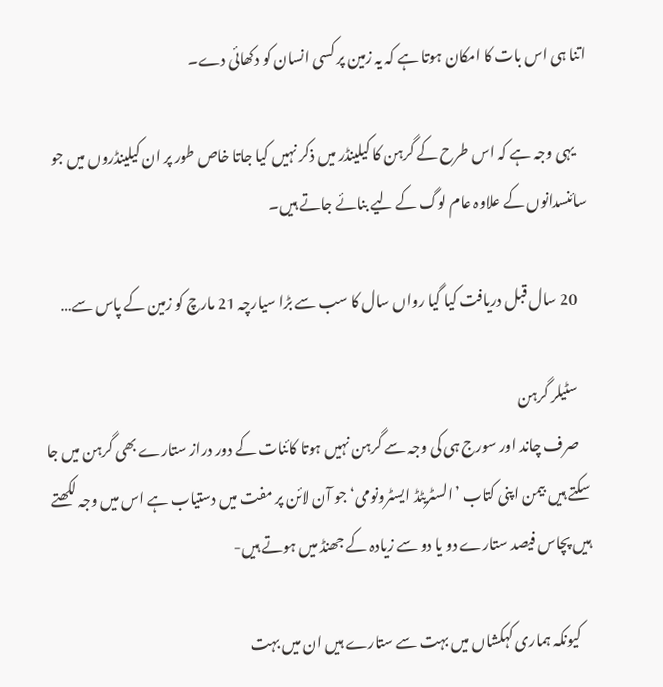اتنا ہی اس بات کا امکان ہوتا ہے کہ یہ زمین پر کسی انسان کو دکھائی دے۔

    یہی وجہ ہے کہ اس طرح کے گرہن کا کیلینڈر میں ذکر نہیں کیا جاتا خاص طور پر ان کیلینڈروں میں جو سائنسدانوں کے علاوہ عام لوگ کے لیے بنائے جاتے ہیں۔

    20 سال قبل دریافت کیا گیا رواں سال کا سب سے بڑا سیارچہ 21 مارچ کو زمین کے پاس سے…

    سٹیلر گرہن
    صرف چاند اور سورج ہی کی وجہ سے گرہن نہیں ہوتا کائنات کے دور دراز ستارے بھی گرہن میں جا سکتے ہیں بیمن اپنی کتاب ’السٹریٹڈ ایسٹرونومی‘ جو آن لائن پر مفت میں دستیاب ہے اس میں وجہ لکھتے ہیں پچاس فیصد ستارے دو یا دو سے زیادہ کے جھنڈ میں ہوتے ہیں-

    کیونکہ ہماری کہکشاں میں بہت سے ستارے ہیں ان میں بہت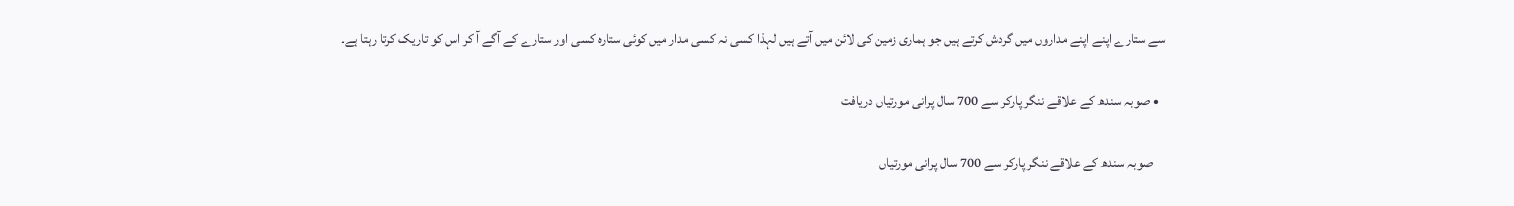سے ستارے اپنے اپنے مداروں میں گردش کرتے ہیں جو ہماری زمین کی لائن میں آتے ہیں لہذا کسی نہ کسی مدار میں کوئی ستارہ کسی اور ستارے کے آگے آ کر اس کو تاریک کرتا رہتا ہے۔

  • صوبہ سندھ کے علاقے ننگر پارکر سے 700 سال پرانی مورتیاں دریافت

    صوبہ سندھ کے علاقے ننگر پارکر سے 700 سال پرانی مورتیاں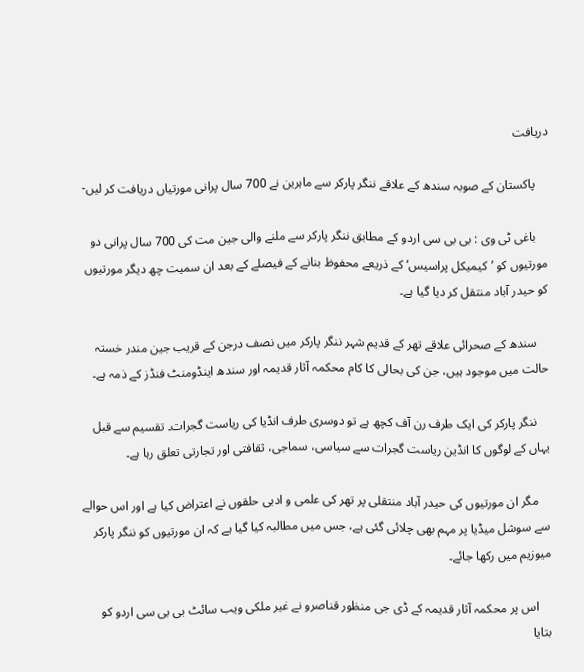دریافت

    پاکستان کے صوبہ سندھ کے علاقے ننگر پارکر سے ماہرین نے 700 سال پرانی مورتیاں دریافت کر لیں-

    باغی ٹی وی : بی بی سی اردو کے مطابق ننگر پارکر سے ملنے والی جین مت کی 700 سال پرانی دو مورتیوں کو ’کیمیکل پراسیس‘ کے ذریعے محفوظ بنانے کے فیصلے کے بعد ان سمیت چھ دیگر مورتیوں کو حیدر آباد منتقل کر دیا گیا ہے۔

    سندھ کے صحرائی علاقے تھر کے قدیم شہر ننگر پارکر میں نصف درجن کے قریب جین مندر خستہ حالت میں موجود ہیں، جن کی بحالی کا کام محکمہ آثار قدیمہ اور سندھ اینڈومنٹ فنڈز کے ذمہ ہے۔

    ننگر پارکر کی ایک طرف رن آف کچھ ہے تو دوسری طرف انڈیا کی ریاست گجرات۔ تقسیم سے قبل یہاں کے لوگوں کا انڈین ریاست گجرات سے سیاسی، سماجی، ثقافتی اور تجارتی تعلق رہا ہے۔

    مگر ان مورتیوں کی حیدر آباد منتقلی پر تھر کی علمی و ادبی حلقوں نے اعتراض کیا ہے اور اس حوالے سے سوشل میڈیا پر مہم بھی چلائی گئی ہے، جس میں مطالبہ کیا گیا ہے کہ ان مورتیوں کو ننگر پارکر میوزیم میں رکھا جائے۔

    اس پر محکمہ آثار قدیمہ کے ڈی جی منظور قناصرو نے غیر ملکی ویب سائٹ بی بی سی اردو کو بتایا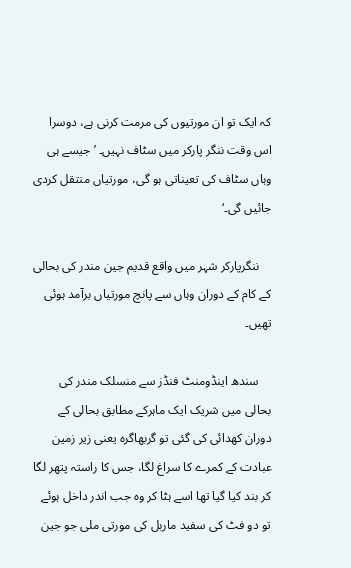کہ ایک تو ان مورتیوں کی مرمت کرنی ہے، دوسرا اس وقت ننگر پارکر میں سٹاف نہیں۔ ’جیسے ہی وہاں سٹاف کی تعیناتی ہو گی، مورتیاں منتقل کردی جائیں گی۔‘

    ننگرپارکر شہر میں واقع قدیم جین مندر کی بحالی کے کام کے دوران وہاں سے پانچ مورتیاں برآمد ہوئی تھیں۔

    سندھ اینڈومنٹ فنڈز سے منسلک مندر کی بحالی میں شریک ایک ماہرکے مطابق بحالی کے دوران کھدائی کی گئی تو گربھاگرہ یعنی زیر زمین عبادت کے کمرے کا سراغ لگا، جس کا راستہ پتھر لگا کر بند کیا گیا تھا اسے ہٹا کر وہ جب اندر داخل ہوئے تو دو فٹ کی سفید ماربل کی مورتی ملی جو جین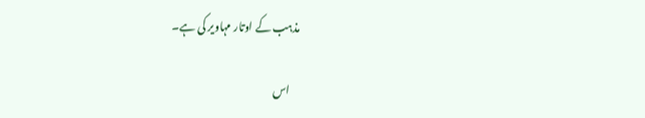مذہب کے اوتار مہاویر کی ہے۔

    اس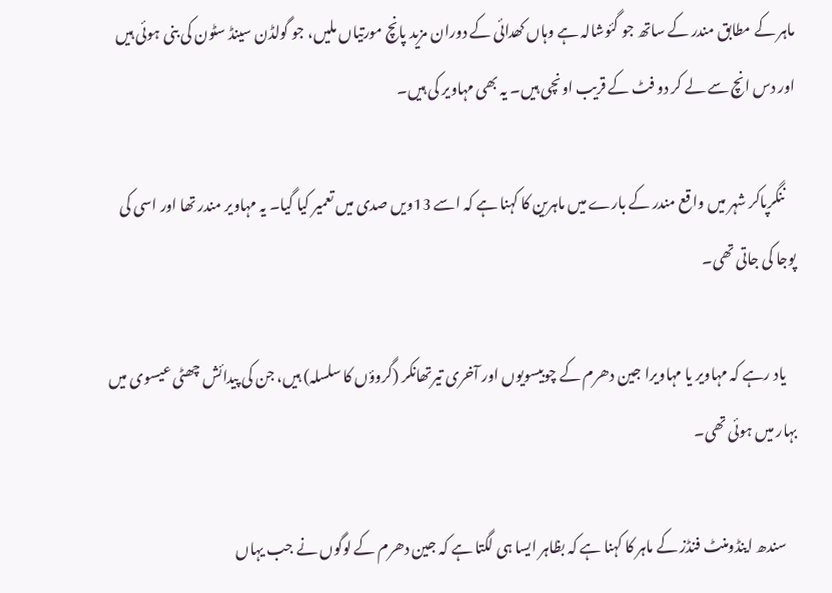ماہر کے مطابق مندر کے ساتھ جو گئوشالہ ہے وہاں کھدائی کے دوران مزید پانچ مورتیاں ملیں، جو گولڈن سینڈ سٹون کی بنی ہوئی ہیں اور دس انچ سے لے کر دو فٹ کے قریب اونچی ہیں۔ یہ بھی مہاویر کی ہیں۔

    ننگرپاکر شہر میں واقع مندر کے بارے میں ماہرین کا کہنا ہے کہ اسے 13ویں صدی میں تعمیر کیا گیا۔ یہ مہاویر مندر تھا اور اسی کی پوجا کی جاتی تھی۔

    یاد رہے کہ مہاویر یا مہاویرا جین دھرم کے چوبیسویوں اور آخری تیرتھانکر (گروؤں کا سلسلہ) ہیں، جن کی پیدائش چھٹی عیسوی میں بہار میں ہوئی تھی۔

    سندھ اینڈومنٹ فنڈز کے ماہر کا کہنا ہے کہ بظاہر ایسا ہی لگتا ہے کہ جین دھرم کے لوگوں نے جب یہاں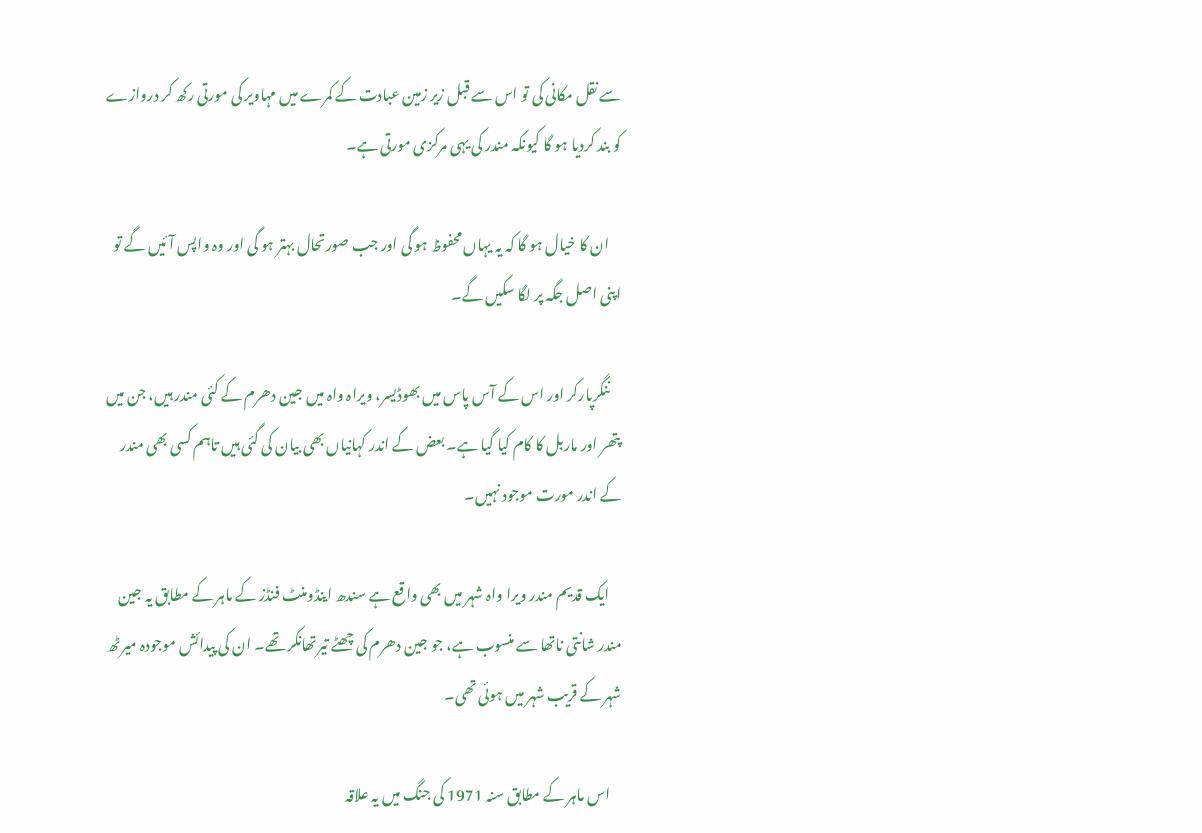سے نقل مکانی کی تو اس سے قبل زیر زمین عبادت کے کمرے میں مہاویر کی مورتی رکھ کر دروازے کو بند کردیا ہو گا کیونکہ مندر کی یہی مرکزی مورتی ہے۔

    ان کا خیال ہو گا کہ یہ یہاں محفوظ ہو گی اور جب صورتحال بہتر ہو گی اور وہ واپس آئیں گے تو اپنی اصل جگہ پر لگا سکیں گے۔

    ننگرپارکر اور اس کے آس پاس میں بھوڈیسر، ویراہ واہ میں جین دھرم کے کئی مندر ہیں، جن میں پتھر اور ماربل کا کام کیا گیا ہے۔ بعض کے اندر کہانیاں بھی بیان کی گئی ہیں تاہم کسی بھی مندر کے اندر مورت موجود نہیں۔

    ایک قدیم مندر ویرا واہ شہر میں بھی واقع ہے سندھ اینڈومنٹ فنڈز کے ماہر کے مطابق یہ جین مندر شانتی ناتھا سے منسوب ہے، جو جین دھرم کی چھٹے تیرتھانکر تھے۔ ان کی پیدائش موجودہ میرٹھ شہر کے قریب شہر میں ہوئی تھی۔

    اس ماہر کے مطابق سنہ 1971 کی جنگ میں یہ علاقہ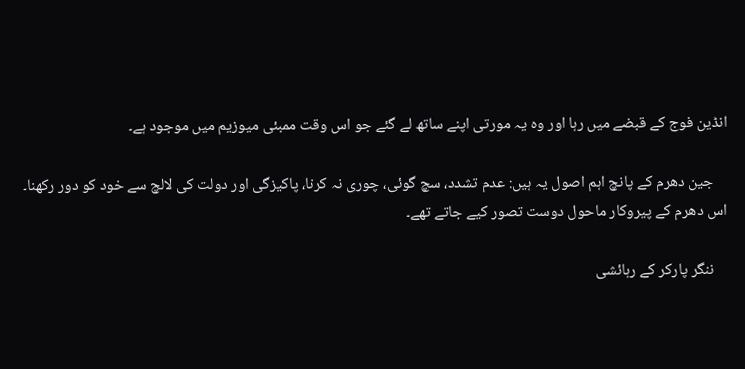انڈین فوج کے قبضے میں رہا اور وہ یہ مورتی اپنے ساتھ لے گئے جو اس وقت ممبئی میوزیم میں موجود ہے۔

    جین دھرم کے پانچ اہم اصول یہ ہیں: عدم تشدد، سچ گوئی، چوری نہ کرنا، پاکیزگی اور دولت کی لالچ سے خود کو دور رکھنا۔ اس دھرم کے پیروکار ماحول دوست تصور کیے جاتے تھے۔

    ننگر پارکر کے رہائشی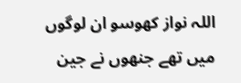اللہ نواز کھوسو ان لوگوں میں تھے جنھوں نے جین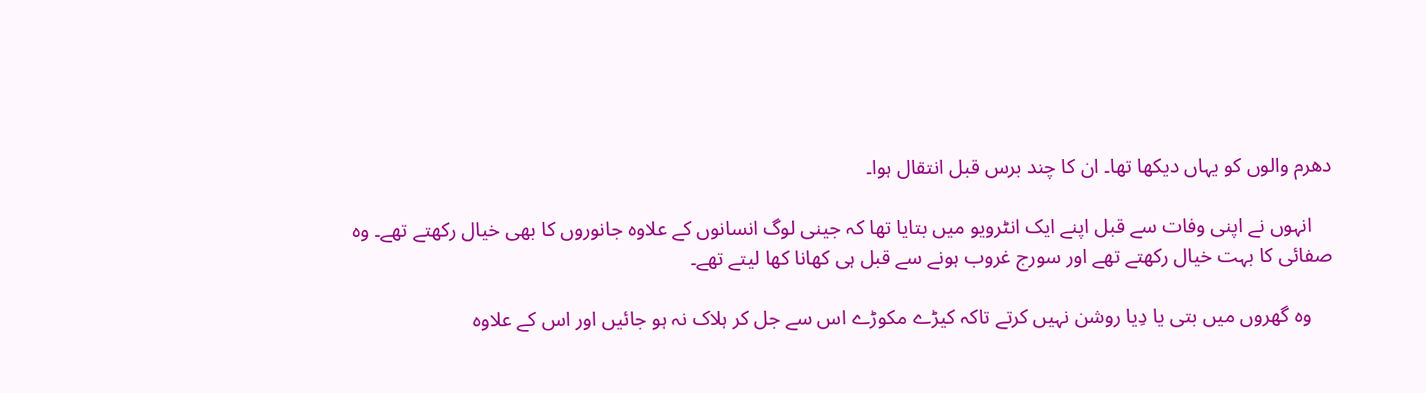دھرم والوں کو یہاں دیکھا تھا۔ ان کا چند برس قبل انتقال ہوا۔

    انہوں نے اپنی وفات سے قبل اپنے ایک انٹرویو میں بتایا تھا کہ جینی لوگ انسانوں کے علاوہ جانوروں کا بھی خیال رکھتے تھے۔ وہ صفائی کا بہت خیال رکھتے تھے اور سورج غروب ہونے سے قبل ہی کھانا کھا لیتے تھے۔

    وہ گھروں میں بتی یا دِیا روشن نہیں کرتے تاکہ کیڑے مکوڑے اس سے جل کر ہلاک نہ ہو جائیں اور اس کے علاوہ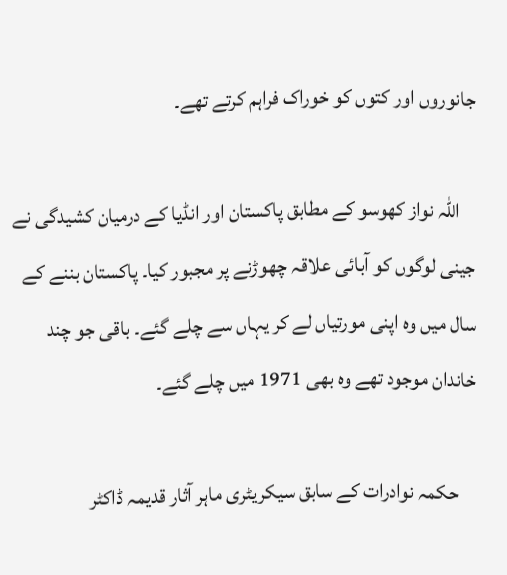جانوروں اور کتوں کو خوراک فراہم کرتے تھے۔

    اللہ نواز کھوسو کے مطابق پاکستان اور انڈیا کے درمیان کشیدگی نے جینی لوگوں کو آبائی علاقہ چھوڑنے پر مجبور کیا۔ پاکستان بننے کے سال میں وہ اپنی مورتیاں لے کر یہاں سے چلے گئے۔ باقی جو چند خاندان موجود تھے وہ بھی 1971 میں چلے گئے۔

    حکمہ نوادرات کے سابق سیکریٹری ماہر آثار قدیمہ ڈاکٹر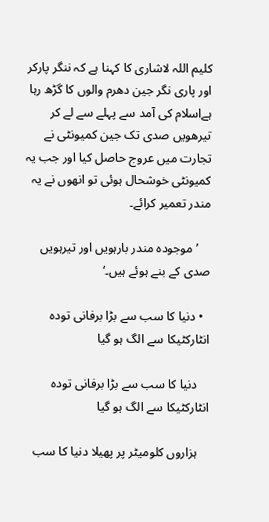کلیم اللہ لاشاری کا کہنا ہے کہ ننگر پارکر اور پاری نگر جین دھرم والوں کا گڑھ رہا ہےاسلام کی آمد سے پہلے سے لے کر تیرھویں صدی تک جین کمیونٹی نے تجارت میں عروج حاصل کیا اور جب یہ کمیونٹی خوشحال ہوئی تو انھوں نے یہ مندر تعمیر کرائے۔

    ’موجودہ مندر بارہویں اور تیرہویں صدی کے بنے ہوئے ہیں۔‘

  • دنیا کا سب سے بڑا برفانی تودہ  انٹارکٹیکا سے الگ ہو گیا

    دنیا کا سب سے بڑا برفانی تودہ انٹارکٹیکا سے الگ ہو گیا

    ہزاروں کلومیٹر پر پھیلا دنیا کا سب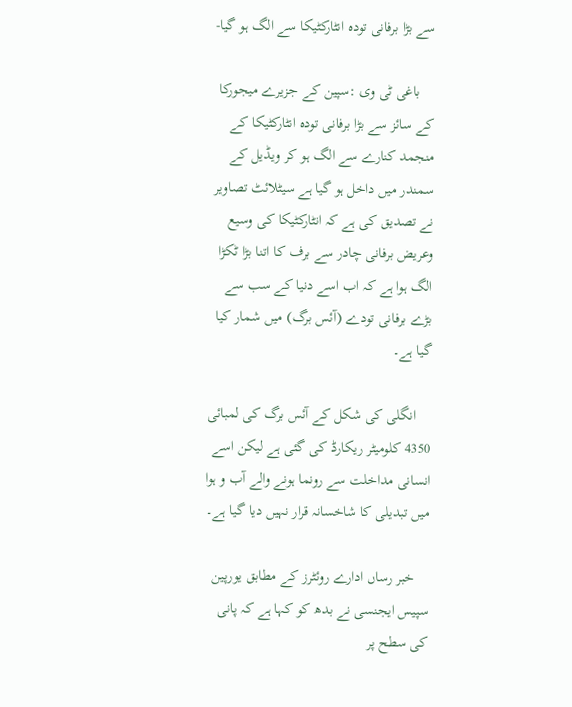سے بڑا برفانی تودہ انٹارکٹیکا سے الگ ہو گیا-

    باغی ٹی وی :سپین کے جزیرے میجورکا کے سائز سے بڑا برفانی تودہ انٹارکٹیکا کے منجمد کنارے سے الگ ہو کر ویڈیل کے سمندر میں داخل ہو گیا ہے سیٹلائٹ تصاویر نے تصدیق کی ہے کہ انٹارکٹیکا کی وسیع وعریض برفانی چادر سے برف کا اتنا بڑا ٹکڑا الگ ہوا ہے کہ اب اسے دنیا کے سب سے بڑے برفانی تودے (آئس برگ) میں شمار کیا گیا ہے۔

    انگلی کی شکل کے آئس برگ کی لمبائی 4350 کلومیٹر ریکارڈ کی گئی ہے لیکن اسے انسانی مداخلت سے رونما ہونے والے آب و ہوا میں تبدیلی کا شاخسانہ قرار نہیں دیا گیا ہے۔

    خبر رساں ادارے روئٹرز کے مطابق یورپین سپیس ایجنسی نے بدھ کو کہا ہے کہ پانی کی سطح پر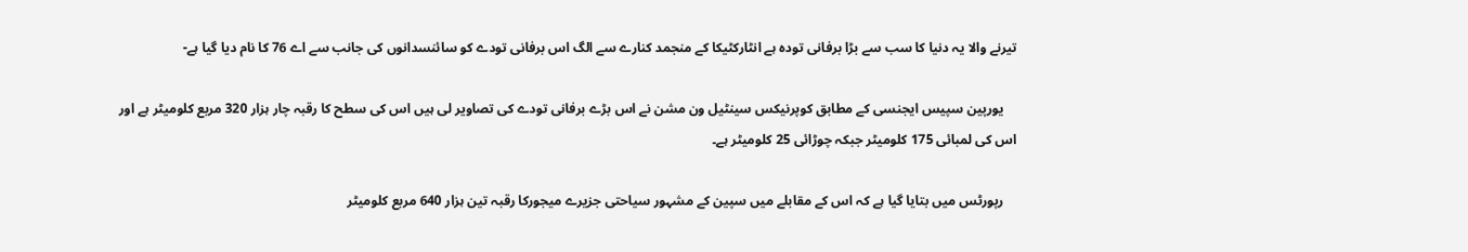تیرنے والا یہ دنیا کا سب سے بڑا برفانی تودہ ہے انٹارکٹیکا کے منجمد کنارے سے الگ اس برفانی تودے کو سائنسدانوں کی جانب سے اے 76 کا نام دیا گیا ہے-

    یورپین سپیس ایجنسی کے مطابق کوپرنیکس سینٹیل ون مشن نے اس بڑے برفانی تودے کی تصاویر لی ہیں اس کی سطح کا رقبہ چار ہزار 320 مربع کلومیٹر ہے اور اس کی لمبائی 175 کلومیٹر جبکہ چوڑائی 25 کلومیٹر ہے۔

    رپورٹس میں بتایا گیا ہے کہ اس کے مقابلے میں سپین کے مشہور سیاحتی جزیرے میجورکا رقبہ تین ہزار 640 مربع کلومیٹر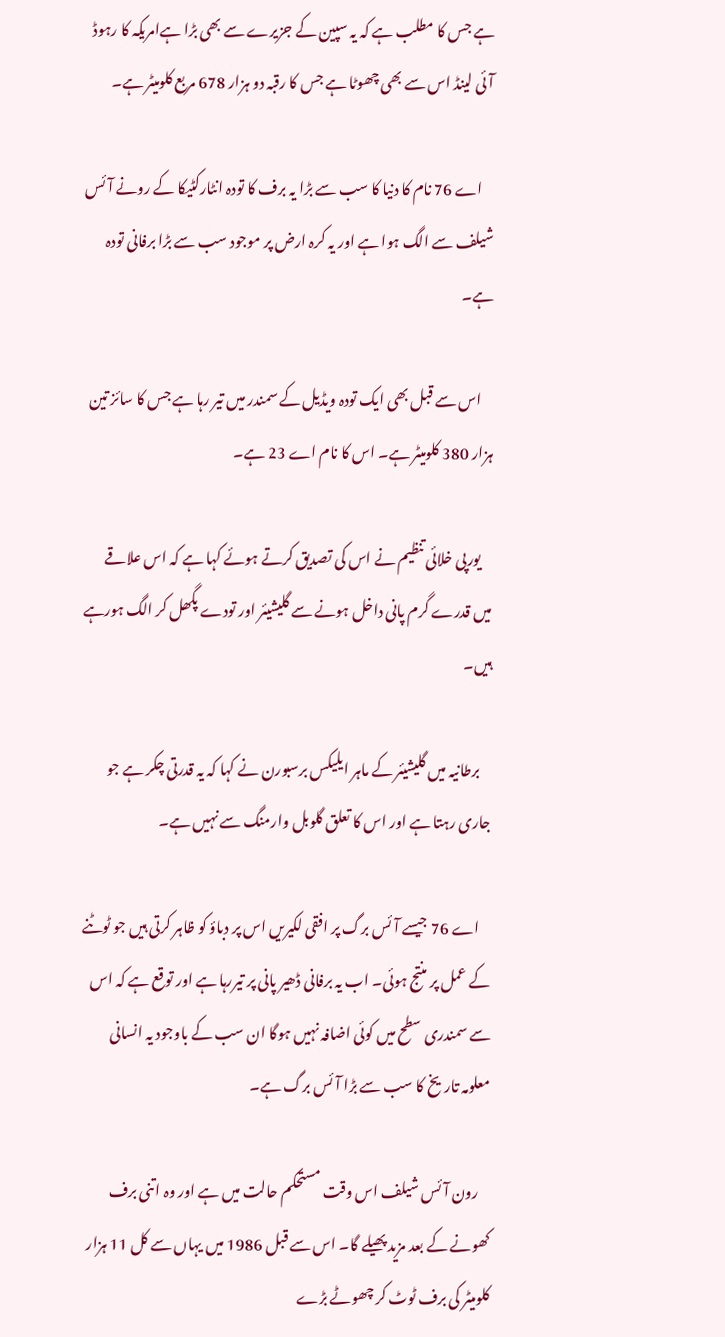ہے جس کا مطلب ہے کہ یہ سپین کے جزیرے سے بھی بڑا ہےامریکہ کا رہوڈ آئی لینڈ اس سے بھی چھوٹا ہے جس کا رقبہ دو ہزار 678 مربع کلومیٹر ہے۔

    اے 76 نام کا دنیا کا سب سے بڑا یہ برف کا تودہ انٹارکٹیکا کے رونے آئس شیلف سے الگ ہوا ہے اور یہ کرہ ارض پر موجود سب سے بڑا برفانی تودہ ہے۔

    اس سے قبل بھی ایک تودہ ویڈیل کے سمندر میں تیر رہا ہے جس کا سائز تین ہزار 380 کلومیٹر ہے۔ اس کا نام اے 23 ہے۔

    یورپی خلائی تنظیم نے اس کی تصدیق کرتے ہوئے کہا ہے کہ اس علاقے میں قدرے گرم پانی داخل ہونے سے گلیشیئر اور تودے پگھل کر الگ ہورہے ہیں۔

    برطانیہ میں گلیشیئر کے ماہر ایلیکس برسبورن نے کہا کہ یہ قدرتی چکر ہے جو جاری رہتا ہے اور اس کا تعلق گلوبل وارمنگ سے نہیں ہے۔

    اے 76 جیسے آئس برگ پر افقی لکیریں اس پر دباؤ کو ظاہر کرتی ہیں جو ٹوٹنے کے عمل پر منتج ہوئی۔ اب یہ برفانی ڈھیر پانی پر تیررہا ہے اور توقع ہے کہ اس سے سمندری سطح میں کوئی اضافہ نہیں ہوگا ان سب کے باوجود یہ انسانی معلومہ تاریخ کا سب سے بڑا آئس برگ ہے۔

    رون آئس شیلف اس وقت مستحکم حالت میں ہے اور وہ اتنی برف کھونے کے بعد مزید پھیلے گا۔ اس سے قبل 1986 میں یہاں سے کل 11 ہزار کلومیٹر کی برف ٹوٹ کر چھوٹے بڑے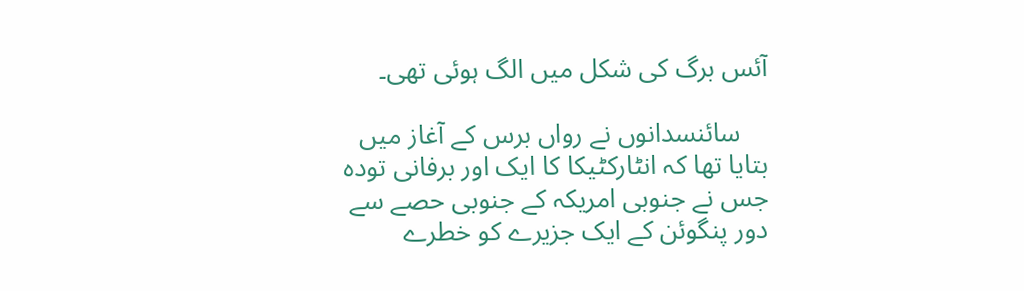آئس برگ کی شکل میں الگ ہوئی تھی۔

    سائنسدانوں نے رواں برس کے آغاز میں بتایا تھا کہ انٹارکٹیکا کا ایک اور برفانی تودہ جس نے جنوبی امریکہ کے جنوبی حصے سے دور پنگوئن کے ایک جزیرے کو خطرے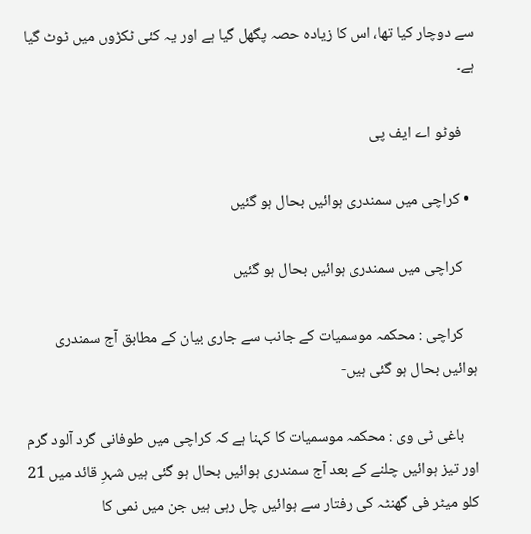سے دوچار کیا تھا، اس کا زیادہ حصہ پگھل گیا ہے اور یہ کئی ٹکڑوں میں ٹوٹ گیا ہے۔

    فوٹو اے ایف پی

  • کراچی میں سمندری ہوائیں بحال ہو گئیں

    کراچی میں سمندری ہوائیں بحال ہو گئیں

    کراچی : محکمہ موسمیات کے جانب سے جاری بیان کے مطابق آج سمندری ہوائیں بحال ہو گئی ہیں-

    باغی ٹی وی : محکمہ موسمیات کا کہنا ہے کہ کراچی میں طوفانی گرد آلود گرم اور تیز ہوائیں چلنے کے بعد آج سمندری ہوائیں بحال ہو گئی ہیں شہرِ قائد میں 21 کلو میٹر فی گھنٹہ کی رفتار سے ہوائیں چل رہی ہیں جن میں نمی کا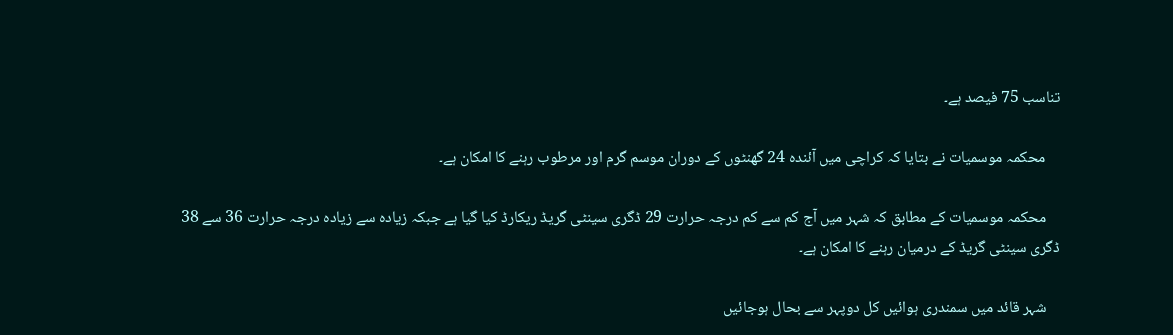تناسب 75 فیصد ہے۔

    محکمہ موسمیات نے بتایا کہ کراچی میں آئندہ 24 گھنٹوں کے دوران موسم گرم اور مرطوب رہنے کا امکان ہے۔

    محکمہ موسمیات کے مطابق کہ شہر میں آج کم سے کم درجہ حرارت 29 ڈگری سینٹی گریڈ ریکارڈ کیا گیا ہے جبکہ زیادہ سے زیادہ درجہ حرارت 36 سے 38 ڈگری سینٹی گریڈ کے درمیان رہنے کا امکان ہے۔

    شہر قائد میں سمندری ہوائیں کل دوپہر سے بحال ہوجائیں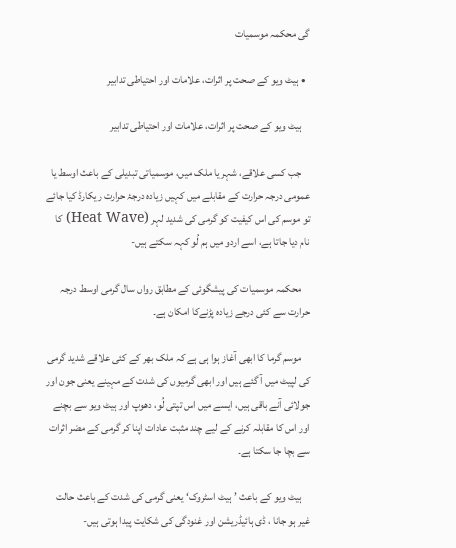گی محکمہ موسمیات

  • ہیٹ ویو کے صحت پر اثرات، علامات اور احتیاطی تدابیر

    ہیٹ ویو کے صحت پر اثرات، علامات اور احتیاطی تدابیر

    جب کسی علاقے، شہر یا ملک میں، موسمیاتی تبدیلی کے باعث اوسط یا عمومی درجہ حرارت کے مقابلے میں کہیں زیادہ درجۂ حرارت ریکارڈ کیا جائے تو موسم کی اس کیفیت کو گرمی کی شدید لہر (Heat Wave) کا نام دیا جاتا ہے، اسے اردو میں ہم لُو کہہ سکتے ہیں-

    محکمہ موسمیات کی پیشگوئی کے مطابق رواں سال گرمی اوسط درجہ حرارت سے کئی درجے زیادہ پڑنےکا امکان ہے۔

    موسم گرما کا ابھی آغاز ہوا ہی ہے کہ ملک بھر کے کئی علاقے شدید گرمی کی لپیٹ میں آ گئے ہیں اور ابھی گرمیوں کی شدت کے مہینے یعنی جون اور جولائی آنے باقی ہیں، ایسے میں اس تپتی لُو، دھوپ اور ہیٹ ویو سے بچنے اور اس کا مقابلہ کرنے کے لیے چند مثبت عادات اپنا کر گرمی کے مضر اثرات سے بچا جا سکتا ہے۔

    ہیٹ ویو کے باعث ’ہیٹ اسٹروک‘ یعنی گرمی کی شدت کے باعث حالت غیر ہو جانا ، ڈی ہائیڈریشن اور غنودگی کی شکایت پیدا ہوتی ہیں-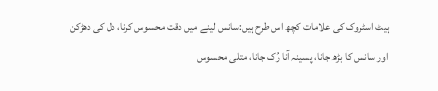ہیٹ اسٹروک کی علامات کچھ اس طرح ہیں:سانس لینے میں دقت محسوس کرنا، دل کی دھڑکن اور سانس کا بڑھ جانا، پسینہ آنا رُک جانا، متلی محسوس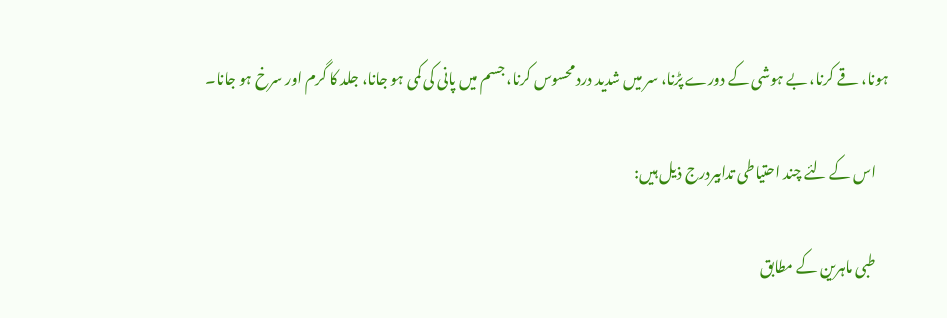ہونا، قے کرنا، بے ہوشی کے دورے پڑنا، سر میں شدید درد محسوس کرنا، جسم میں پانی کی کمی ہو جانا، جلد کا گرم اور سرخ ہو جانا۔

    اس کے لئے چند احتیاطی تدابیردرج ذیل ہیں:

    طبی ماہرین کے مطابق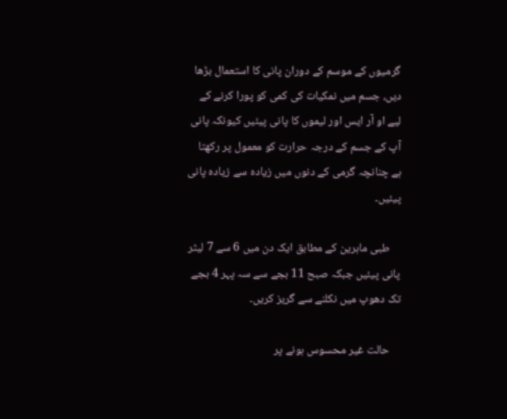گرمیوں کے موسم کے دوران پانی کا استعمال بڑھا دیں، جسم میں نمکیات کی کمی کو پورا کرنے کے لیے او آر ایس اور لیموں کا پانی پیئیں کیونکہ پانی آپ کے جسم کے درجہ حرارت کو معمول پر رکھتا ہے چنانچہ گرمی کے دنوں میں زیادہ سے زیادہ پانی پیئیں۔

    طبی ماہرین کے مطابق ایک دن میں 6 سے 7 لیٹر پانی پیئیں جبکہ صبح 11 بجے سے سہ پہر 4 بجے تک دھوپ میں نکلنے سے گریز کریں۔

    حالت غیر محسوس ہونے پر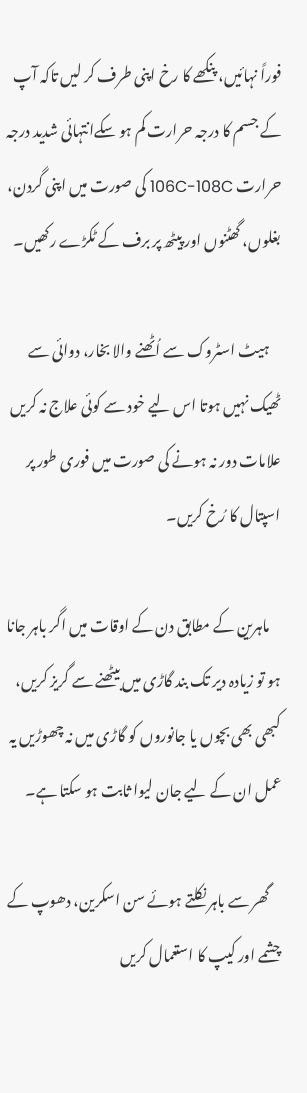فوراً نہائیں، پنکھے کا رخ اپنی طرف کر لیں تاکہ آپ کے جسم کا درجہ حرارت کم ہو سکےانتہائی شدید درجہ حرارت 106C-108C کی صورت میں اپنی گردن، بغلوں، گھٹنوں اور پیٹھ پر برف کے ٹکڑے رکھیں۔

    ہیٹ اسٹروک سے اُٹھنے والا بخار، دوائی سے ٹھیک نہیں ہوتا اس لیے خود سے کوئی علاج نہ کریں علامات دور نہ ہونے کی صورت میں فوری طور پر اسپتال کا رُخ کریں۔

    ماہرین کے مطابق دن کے اوقات میں اگر باہر جانا ہو تو زیادہ دیر تک بند گاڑی میں بیٹھنے سے گریز کریں، کبھی بھی بچوں یا جانوروں کو گاڑی میں نہ چھوڑیں یہ عمل ان کے لیے جان لیوا ثابت ہو سکتا ہے۔

    گھر سے باہر نکلتے ہوئے سن اسکرین، دھوپ کے چشمے اور کیپ کا استعمال کریں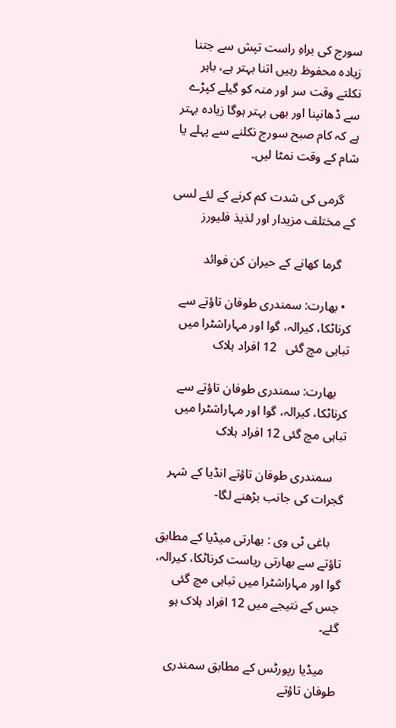سورج کی براہِ راست تپش سے جتنا زیادہ محفوظ رہیں اتنا بہتر ہے، باہر نکلتے وقت سر اور منہ کو گیلے کپڑے سے ڈھانپنا اور بھی بہتر ہوگا زیادہ بہتر ہے کہ کام صبح سورج نکلنے سے پہلے یا شام کے وقت نمٹا لیں۔

    گرمی کی شدت کم کرنے کے لئے لسی کے مختلف مزیدار اور لذیذ فلیورز

    گرما کھانے کے حیران کن فوائد

  • بھارت: سمندری طوفان تاؤتے سے کرناٹکا، کیرالہ، گوا اور مہاراشٹرا میں تباہی مچ گئی   12 افراد ہلاک

    بھارت: سمندری طوفان تاؤتے سے کرناٹکا، کیرالہ، گوا اور مہاراشٹرا میں تباہی مچ گئی 12 افراد ہلاک

    سمندری طوفان تاؤتے انڈیا کے شہر گجرات کی جانب بڑھنے لگا-

    باغی ٹی وی : بھارتی میڈیا کے مطابق تاؤتے سے بھارتی ریاست کرناٹکا، کیرالہ، گوا اور مہاراشٹرا میں تباہی مچ گئی جس کے نتیجے میں 12 افراد ہلاک ہو گئے۔

    میڈیا رپورٹس کے مطابق سمندری طوفان تاؤتے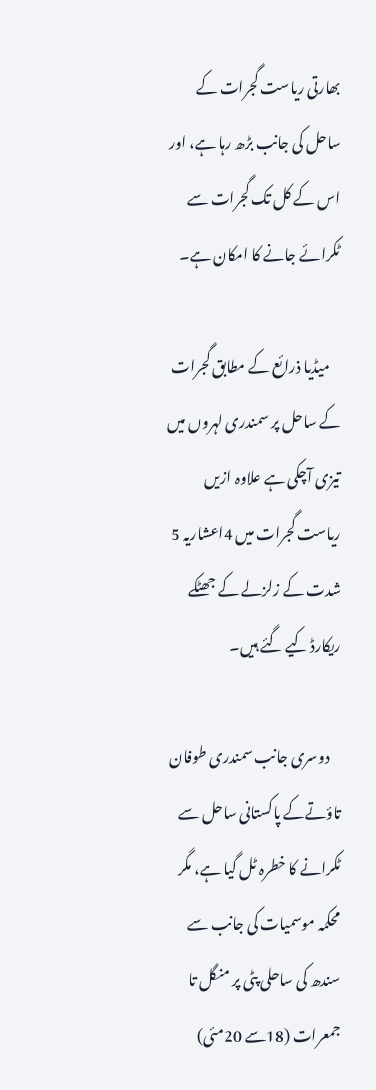بھارتی ریاست گجرات کے ساحل کی جانب بڑھ رہا ہے، اور اس کے کل تک گجرات سے ٹکرائے جانے کا امکان ہے۔

    میڈیا ذرائع کے مطابق گجرات کے ساحل پر سمندری لہروں میں تیزی آچکی ہے علاوہ ازیں ریاست گجرات میں 4اعشاریہ 5 شدت کے زلزلے کے جھٹکے ریکارڈ کیے گئے ہیں۔

    دوسری جانب سمندری طوفان تاؤتےکے پاکستانی ساحل سے ٹکرانے کا خطرہ ٹل گیا ہے، مگر محکمہ موسمیات کی جانب سے سندھ کی ساحلی پٹی پر منگل تا جمعرات (18سے 20مئی)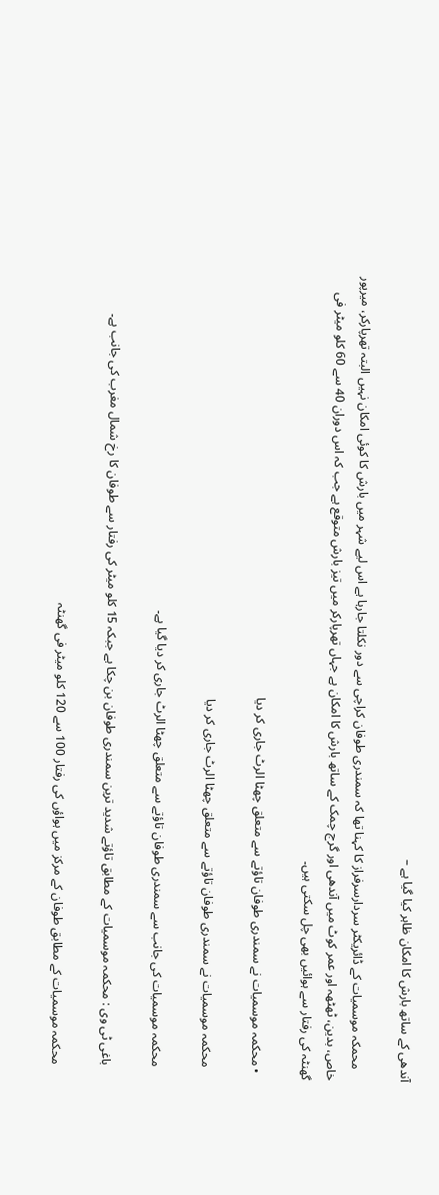آندھی کے ساتھ بارش کا امکان ظاہر کیا گیا ہے –

    محمکہ موسمیات کے ڈائریکٹر سردارسرفراز کا کہنا تھا کہ سمندری طوفان کراچی سے دور نکلتا جارہا ہے اس لیے شہر میں بارش کا کوئی امکان نہیں البتہ تھرپارکر، میرپور خاص، بدین، ٹھٹھہ اور عمر کوٹ میں آندھی اور گرج چمک کے ساتھ بارش کا امکان ہے جہاں تھرپارکر میں تیز بارش متوقع ہے جب کہ اس دوران 40 سے 60 کلو میٹر فی گھنٹہ کی رفتار سے ہوائیں بھی چل سکتی ہیں۔

  • محکمہ موسمیات نے سمندری طوفان تاؤتے سے متعلق چھٹا الرٹ جاری کر دیا

    محکمہ موسمیات نے سمندری طوفان تاؤتے سے متعلق چھٹا الرٹ جاری کر دیا

    محکمہ موسمیات کی جانب سے سمندری طوفان تاؤتے سے متعلق چھٹا الرٹ جاری کر دیا گیا ہے۔

    باغی ٹی وی : محکمہ موسمیات کے مطابق تاؤتے شدید ترین سمندری طوفان بن چکا ہے جبکہ 15 کلو میٹر کی رفتار سے طوفان کا رخ شمال مغرب کی جانب ہے۔

    محکمہ موسمیات کے مطابق طوفان کے مرکز میں ہواؤں کی رفتار 100 سے 120 کلو میٹر فی گھنٹہ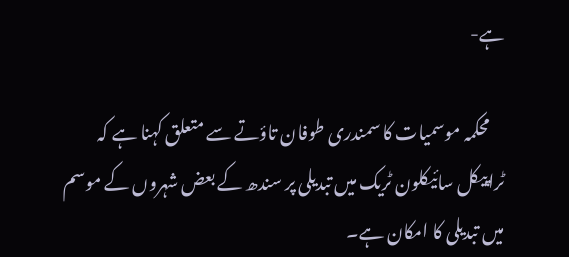ہے-

    محکمہ موسمیات کا سمندری طوفان تاؤتے سے متعلق کہنا ہے کہ ٹراپیکل سائیکلون ٹریک میں تبدیلی پر سندھ کے بعض شہروں کے موسم میں تبدیلی کا امکان ہے۔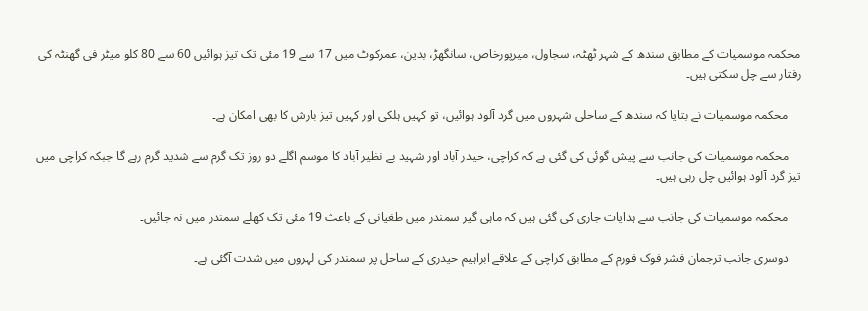محکمہ موسمیات کے مطابق سندھ کے شہر ٹھٹہ، سجاول، میرپورخاص، سانگھڑ، بدین، عمرکوٹ میں 17 سے 19 مئی تک تیز ہوائیں 60 سے 80 کلو میٹر فی گھنٹہ کی رفتار سے چل سکتی ہیں۔

    محکمہ موسمیات نے بتایا کہ سندھ کے ساحلی شہروں میں گرد آلود ہوائیں، تو کہیں ہلکی اور کہیں تیز بارش کا بھی امکان ہے۔

    محکمہ موسمیات کی جانب سے پیش گوئی کی گئی ہے کہ کراچی، حیدر آباد اور شہید بے نظیر آباد کا موسم اگلے دو روز تک گرم سے شدید گرم رہے گا جبکہ کراچی میں تیز گرد آلود ہوائیں چل رہی ہیں۔

    محکمہ موسمیات کی جانب سے ہدایات جاری کی گئی ہیں کہ ماہی گیر سمندر میں طغیانی کے باعث 19 مئی تک کھلے سمندر میں نہ جائیں۔

    دوسری جانب ترجمان فشر فوک فورم کے مطابق کراچی کے علاقے ابراہیم حیدری کے ساحل پر سمندر کی لہروں میں شدت آگئی ہے۔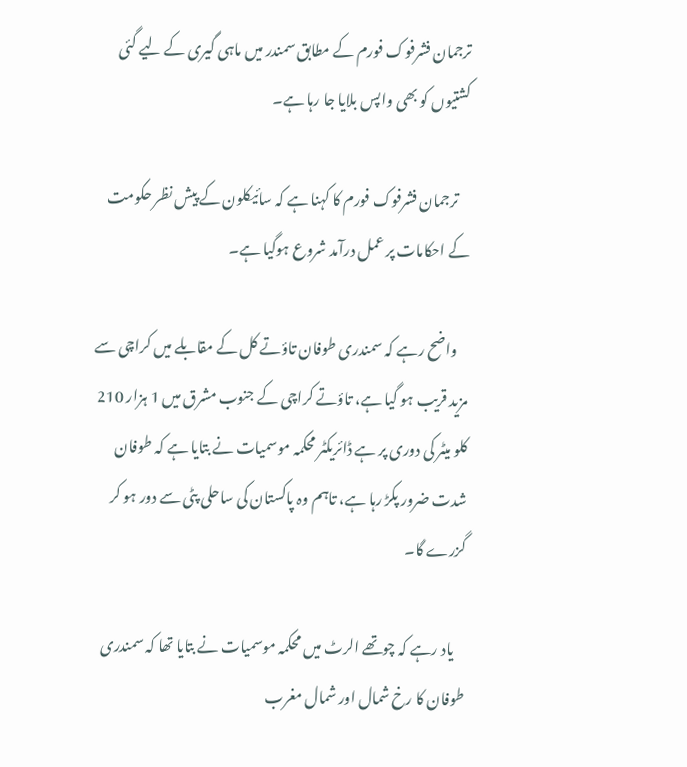ترجمان فشرفوک فورم کے مطابق سمندر میں ماہی گیری کے لیے گئی کشتیوں کو بھی واپس بلایا جا رہا ہے۔

    ترجمان فشرفوک فورم کا کہنا ہے کہ سائیکلون کے پیش نظر حکومت کے احکامات پر عمل درآمد شروع ہوگیا ہے۔

    واضح رہے کہ سمندری طوفان تاؤتے کل کے مقابلے میں کراچی سے مزید قریب ہو گیا ہے، تاؤتے کراچی کے جنوب مشرق میں 1 ہزار 210 کلو میٹر کی دوری پر ہے ڈائریکٹر محکمہ موسمیات نے بتایا ہے کہ طوفان شدت ضرور پکڑ رہا ہے، تاہم وہ پاکستان کی ساحلی پٹی سے دور ہو کر گزرے گا۔

    یاد رہے کہ چوتھے الرٹ میں محکمہ موسمیات نے بتایا تھا کہ سمندری طوفان کا رخ شمال اور شمال مغرب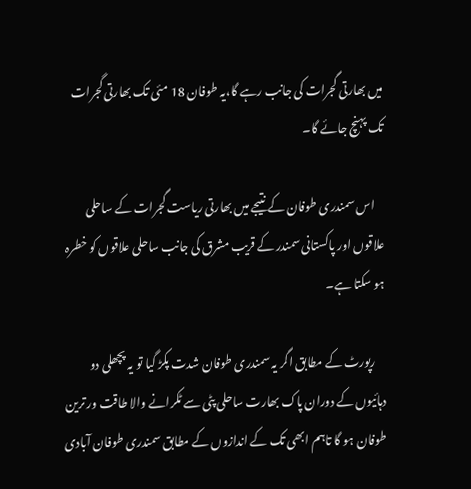میں بھارتی گجرات کی جانب رہے گا،یہ طوفان 18 مئی تک بھارتی گجرات تک پہنچ جائے گا۔

    اس سمندری طوفان کے نتیجے میں بھارتی ریاست گجرات کے ساحلی علاقوں اور پاکستانی سمندر کے قریب مشرق کی جانب ساحلی علاقوں کو خطرہ ہو سکتا ہے۔

    رپورٹ کے مطابق اگر یہ سمندری طوفان شدت پکڑ گیا تو یہ پچھلی دو دہائیوں کے دوران پاک بھارت ساحلی پٹی سے ٹکرانے والا طاقت ور ترین طوفان ہو گا تاہم ابھی تک کے اندازوں کے مطابق سمندری طوفان آبادی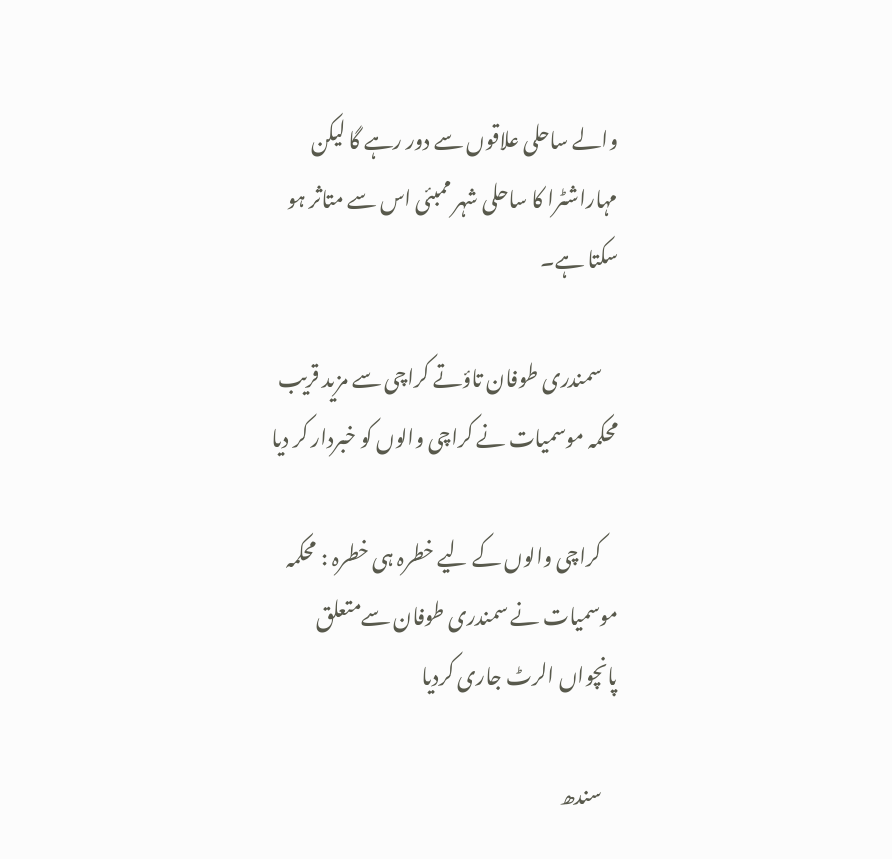والے ساحلی علاقوں سے دور رہے گا لیکن مہاراشٹرا کا ساحلی شہر ممبئی اس سے متاثر ہو سکتا ہے۔

    سمندری طوفان تاؤتے کراچی سے مزید قریب محکمہ موسمیات نے کراچی والوں کو خبردار کر دیا

    کراچی والوں کے لیے خطرہ ہی خطرہ : محکمہ موسمیات نے سمندری طوفان سےمتعلق پانچواں الرٹ جاری کردیا

    سندھ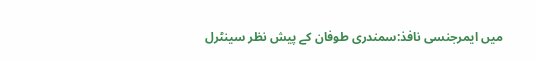میں ایمرجنسی نافذ:سمندری طوفان کے پیش نظر سینٹرل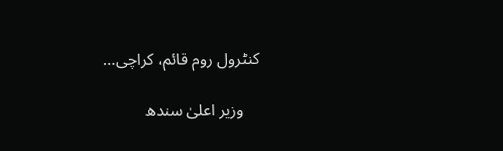کنٹرول روم قائم، کراچی…

    وزیر اعلیٰ سندھ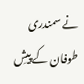نے سمندری طوفان کے پیشِ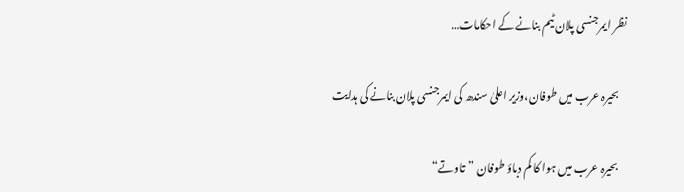نظر ایمرجنسی پلان ٹیم بنانے کے احکامات…

    بحیرہ عرب میں طوفان،وزیر اعلیٰ سندھ کی ایمرجنسی پلان بنانے کی ہدایت

    بحیرہ عرب میں ہوا کا کم دباؤ طوفان ”تاوتے“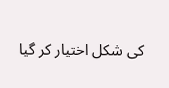کی شکل اختیار کر گیا